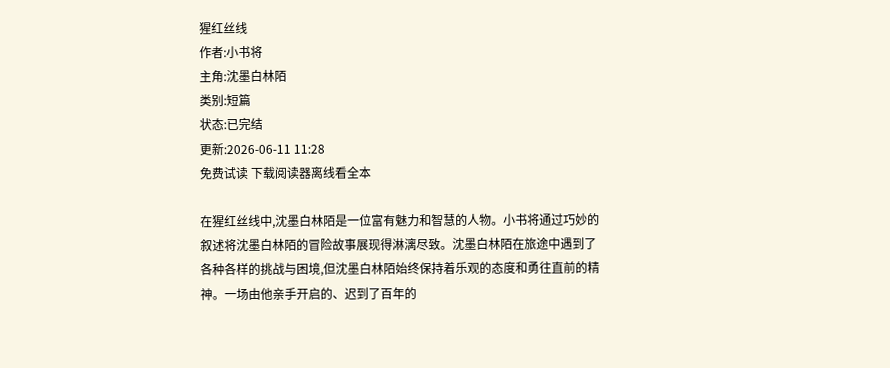猩红丝线
作者:小书将
主角:沈墨白林陌
类别:短篇
状态:已完结
更新:2026-06-11 11:28
免费试读 下载阅读器离线看全本

在猩红丝线中,沈墨白林陌是一位富有魅力和智慧的人物。小书将通过巧妙的叙述将沈墨白林陌的冒险故事展现得淋漓尽致。沈墨白林陌在旅途中遇到了各种各样的挑战与困境,但沈墨白林陌始终保持着乐观的态度和勇往直前的精神。一场由他亲手开启的、迟到了百年的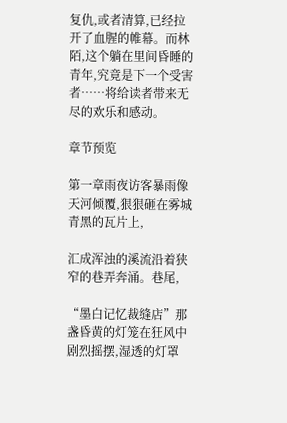复仇,或者清算,已经拉开了血腥的帷幕。而林陌,这个躺在里间昏睡的青年,究竟是下一个受害者……将给读者带来无尽的欢乐和感动。

章节预览

第一章雨夜访客暴雨像天河倾覆,狠狠砸在雾城青黑的瓦片上,

汇成浑浊的溪流沿着狭窄的巷弄奔涌。巷尾,

“墨白记忆裁缝店”那盏昏黄的灯笼在狂风中剧烈摇摆,湿透的灯罩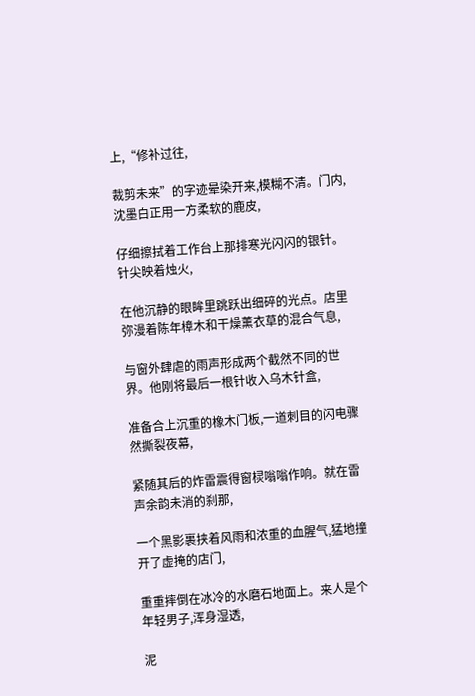上,“修补过往,

裁剪未来”的字迹晕染开来,模糊不清。门内,沈墨白正用一方柔软的鹿皮,

仔细擦拭着工作台上那排寒光闪闪的银针。针尖映着烛火,

在他沉静的眼眸里跳跃出细碎的光点。店里弥漫着陈年樟木和干燥薰衣草的混合气息,

与窗外肆虐的雨声形成两个截然不同的世界。他刚将最后一根针收入乌木针盒,

准备合上沉重的橡木门板,一道刺目的闪电骤然撕裂夜幕,

紧随其后的炸雷震得窗棂嗡嗡作响。就在雷声余韵未消的刹那,

一个黑影裹挟着风雨和浓重的血腥气,猛地撞开了虚掩的店门,

重重摔倒在冰冷的水磨石地面上。来人是个年轻男子,浑身湿透,

泥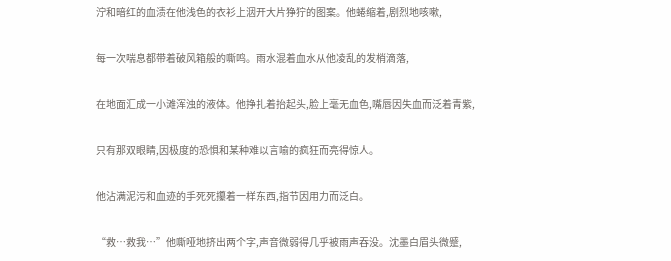泞和暗红的血渍在他浅色的衣衫上洇开大片狰狞的图案。他蜷缩着,剧烈地咳嗽,

每一次喘息都带着破风箱般的嘶鸣。雨水混着血水从他凌乱的发梢滴落,

在地面汇成一小滩浑浊的液体。他挣扎着抬起头,脸上毫无血色,嘴唇因失血而泛着青紫,

只有那双眼睛,因极度的恐惧和某种难以言喻的疯狂而亮得惊人。

他沾满泥污和血迹的手死死攥着一样东西,指节因用力而泛白。

“救…救我…”他嘶哑地挤出两个字,声音微弱得几乎被雨声吞没。沈墨白眉头微蹙,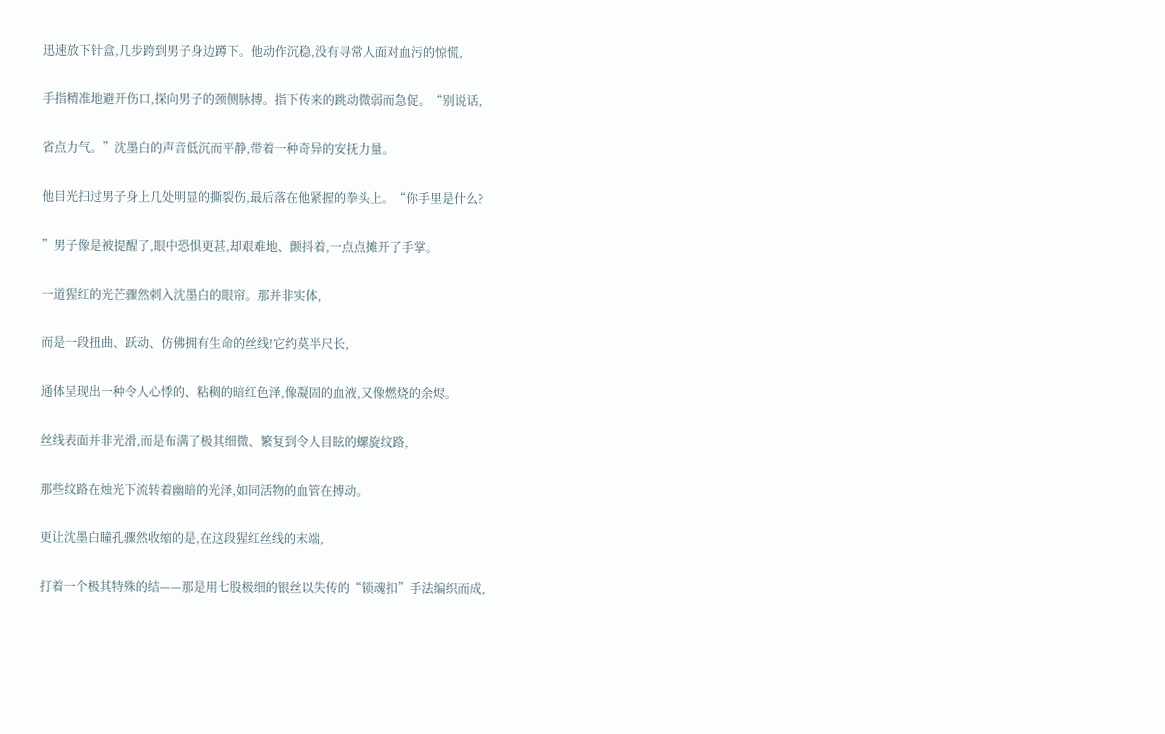迅速放下针盒,几步跨到男子身边蹲下。他动作沉稳,没有寻常人面对血污的惊慌,

手指精准地避开伤口,探向男子的颈侧脉搏。指下传来的跳动微弱而急促。“别说话,

省点力气。”沈墨白的声音低沉而平静,带着一种奇异的安抚力量。

他目光扫过男子身上几处明显的撕裂伤,最后落在他紧握的拳头上。“你手里是什么?

”男子像是被提醒了,眼中恐惧更甚,却艰难地、颤抖着,一点点摊开了手掌。

一道猩红的光芒骤然刺入沈墨白的眼帘。那并非实体,

而是一段扭曲、跃动、仿佛拥有生命的丝线!它约莫半尺长,

通体呈现出一种令人心悸的、粘稠的暗红色泽,像凝固的血液,又像燃烧的余烬。

丝线表面并非光滑,而是布满了极其细微、繁复到令人目眩的螺旋纹路,

那些纹路在烛光下流转着幽暗的光泽,如同活物的血管在搏动。

更让沈墨白瞳孔骤然收缩的是,在这段猩红丝线的末端,

打着一个极其特殊的结——那是用七股极细的银丝以失传的“锁魂扣”手法编织而成,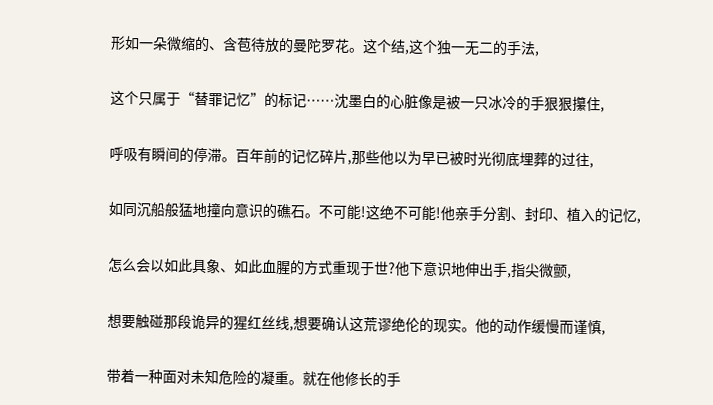形如一朵微缩的、含苞待放的曼陀罗花。这个结,这个独一无二的手法,

这个只属于“替罪记忆”的标记……沈墨白的心脏像是被一只冰冷的手狠狠攥住,

呼吸有瞬间的停滞。百年前的记忆碎片,那些他以为早已被时光彻底埋葬的过往,

如同沉船般猛地撞向意识的礁石。不可能!这绝不可能!他亲手分割、封印、植入的记忆,

怎么会以如此具象、如此血腥的方式重现于世?他下意识地伸出手,指尖微颤,

想要触碰那段诡异的猩红丝线,想要确认这荒谬绝伦的现实。他的动作缓慢而谨慎,

带着一种面对未知危险的凝重。就在他修长的手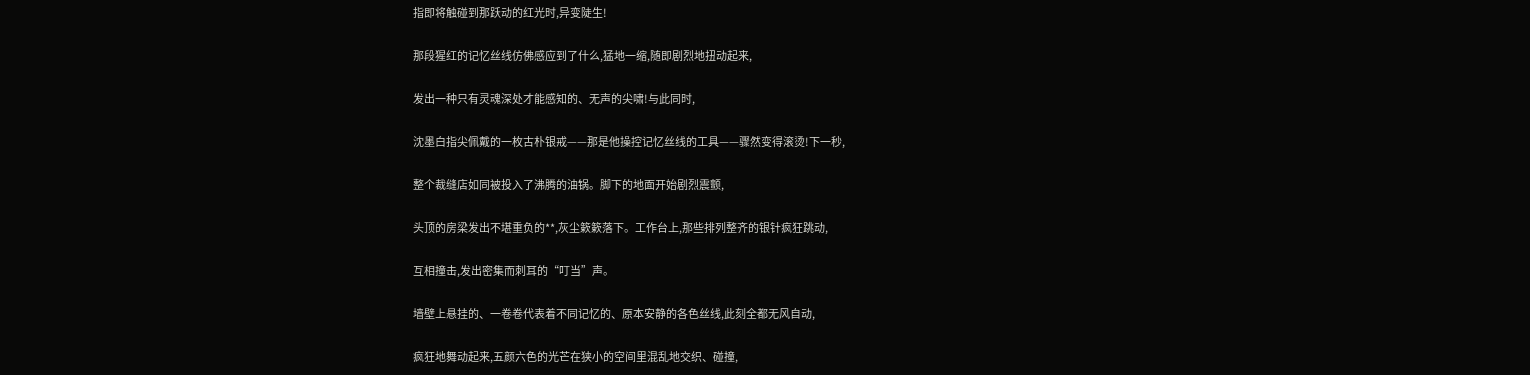指即将触碰到那跃动的红光时,异变陡生!

那段猩红的记忆丝线仿佛感应到了什么,猛地一缩,随即剧烈地扭动起来,

发出一种只有灵魂深处才能感知的、无声的尖啸!与此同时,

沈墨白指尖佩戴的一枚古朴银戒——那是他操控记忆丝线的工具——骤然变得滚烫!下一秒,

整个裁缝店如同被投入了沸腾的油锅。脚下的地面开始剧烈震颤,

头顶的房梁发出不堪重负的**,灰尘簌簌落下。工作台上,那些排列整齐的银针疯狂跳动,

互相撞击,发出密集而刺耳的“叮当”声。

墙壁上悬挂的、一卷卷代表着不同记忆的、原本安静的各色丝线,此刻全都无风自动,

疯狂地舞动起来,五颜六色的光芒在狭小的空间里混乱地交织、碰撞,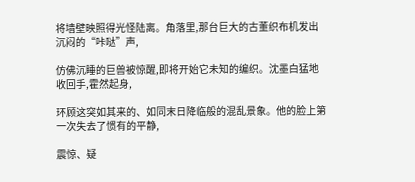将墙壁映照得光怪陆离。角落里,那台巨大的古董织布机发出沉闷的“咔哒”声,

仿佛沉睡的巨兽被惊醒,即将开始它未知的编织。沈墨白猛地收回手,霍然起身,

环顾这突如其来的、如同末日降临般的混乱景象。他的脸上第一次失去了惯有的平静,

震惊、疑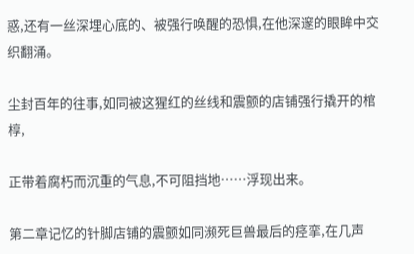惑,还有一丝深埋心底的、被强行唤醒的恐惧,在他深邃的眼眸中交织翻涌。

尘封百年的往事,如同被这猩红的丝线和震颤的店铺强行撬开的棺椁,

正带着腐朽而沉重的气息,不可阻挡地……浮现出来。

第二章记忆的针脚店铺的震颤如同濒死巨兽最后的痉挛,在几声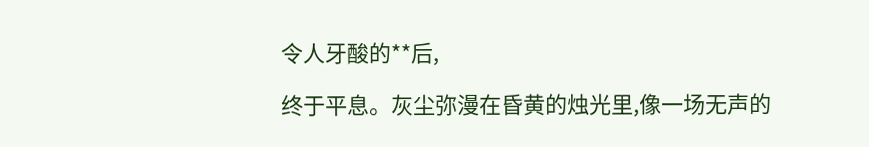令人牙酸的**后,

终于平息。灰尘弥漫在昏黄的烛光里,像一场无声的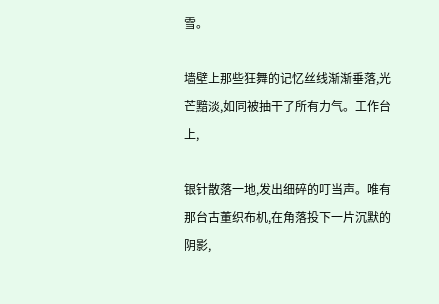雪。

墙壁上那些狂舞的记忆丝线渐渐垂落,光芒黯淡,如同被抽干了所有力气。工作台上,

银针散落一地,发出细碎的叮当声。唯有那台古董织布机,在角落投下一片沉默的阴影,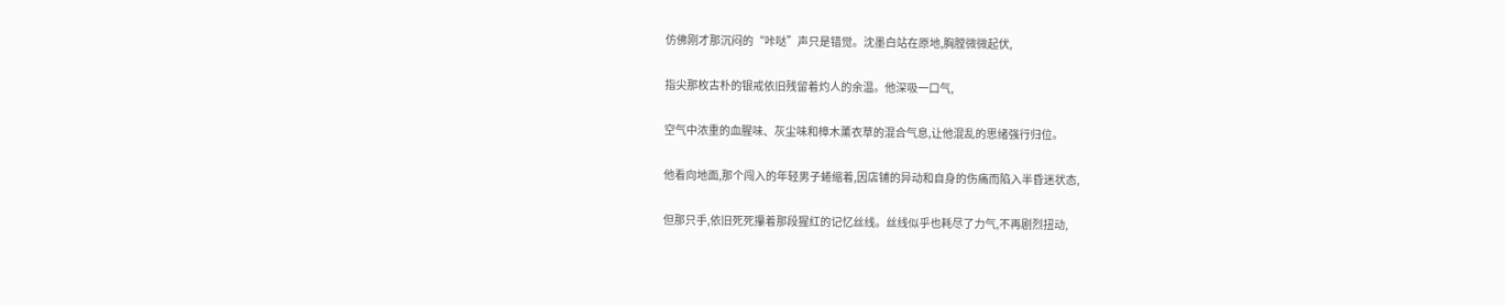仿佛刚才那沉闷的“咔哒”声只是错觉。沈墨白站在原地,胸膛微微起伏,

指尖那枚古朴的银戒依旧残留着灼人的余温。他深吸一口气,

空气中浓重的血腥味、灰尘味和樟木薰衣草的混合气息,让他混乱的思绪强行归位。

他看向地面,那个闯入的年轻男子蜷缩着,因店铺的异动和自身的伤痛而陷入半昏迷状态,

但那只手,依旧死死攥着那段猩红的记忆丝线。丝线似乎也耗尽了力气,不再剧烈扭动,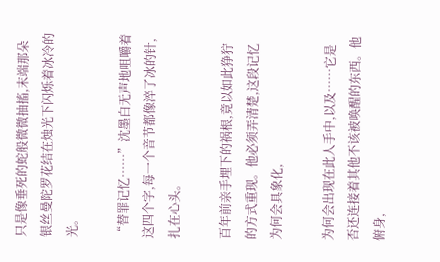只是像垂死的蛇般微微抽搐,末端那朵银丝曼陀罗花结在烛光下闪烁着冰冷的光。

“替罪记忆……”沈墨白无声地咀嚼着这四个字,每一个音节都像淬了冰的针,扎在心头。

百年前亲手埋下的祸根,竟以如此狰狞的方式重现。他必须弄清楚,这段记忆为何会具象化,

为何会出现在此人手中,以及……它是否还连接着其他不该被唤醒的东西。他俯身,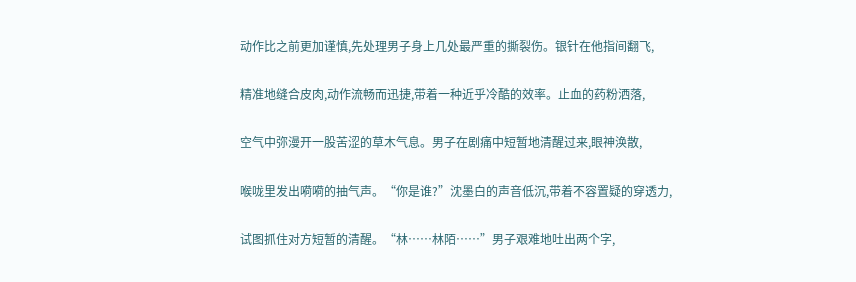动作比之前更加谨慎,先处理男子身上几处最严重的撕裂伤。银针在他指间翻飞,

精准地缝合皮肉,动作流畅而迅捷,带着一种近乎冷酷的效率。止血的药粉洒落,

空气中弥漫开一股苦涩的草木气息。男子在剧痛中短暂地清醒过来,眼神涣散,

喉咙里发出嗬嗬的抽气声。“你是谁?”沈墨白的声音低沉,带着不容置疑的穿透力,

试图抓住对方短暂的清醒。“林……林陌……”男子艰难地吐出两个字,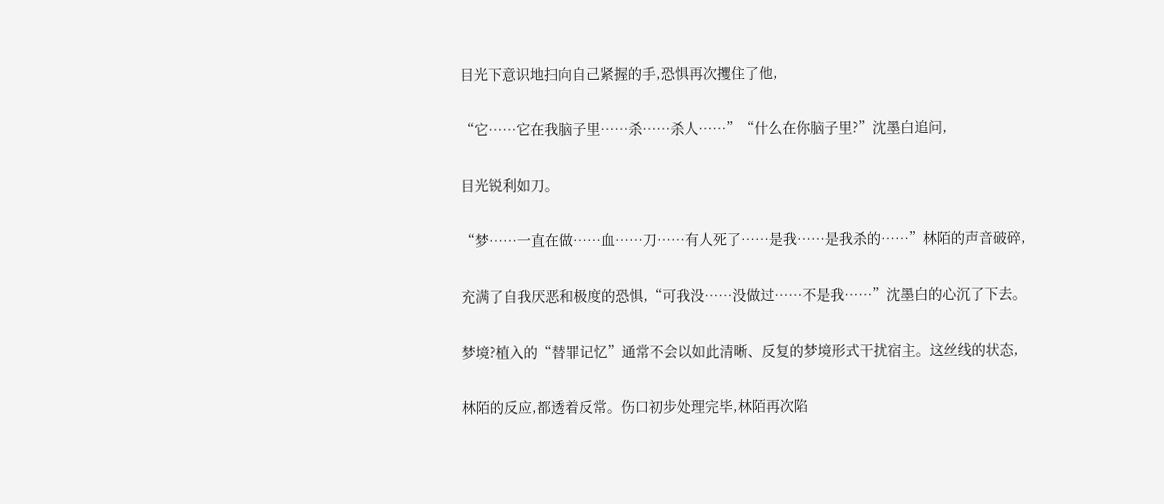目光下意识地扫向自己紧握的手,恐惧再次攫住了他,

“它……它在我脑子里……杀……杀人……”“什么在你脑子里?”沈墨白追问,

目光锐利如刀。

“梦……一直在做……血……刀……有人死了……是我……是我杀的……”林陌的声音破碎,

充满了自我厌恶和极度的恐惧,“可我没……没做过……不是我……”沈墨白的心沉了下去。

梦境?植入的“替罪记忆”通常不会以如此清晰、反复的梦境形式干扰宿主。这丝线的状态,

林陌的反应,都透着反常。伤口初步处理完毕,林陌再次陷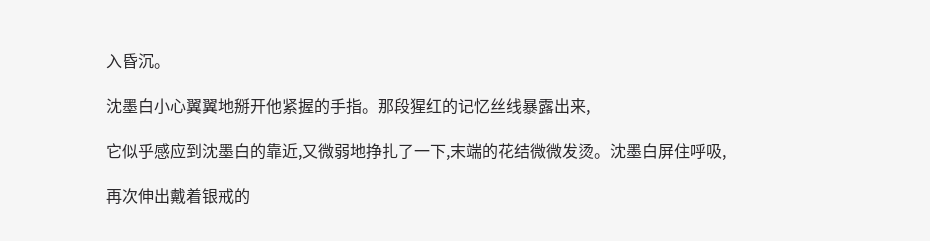入昏沉。

沈墨白小心翼翼地掰开他紧握的手指。那段猩红的记忆丝线暴露出来,

它似乎感应到沈墨白的靠近,又微弱地挣扎了一下,末端的花结微微发烫。沈墨白屏住呼吸,

再次伸出戴着银戒的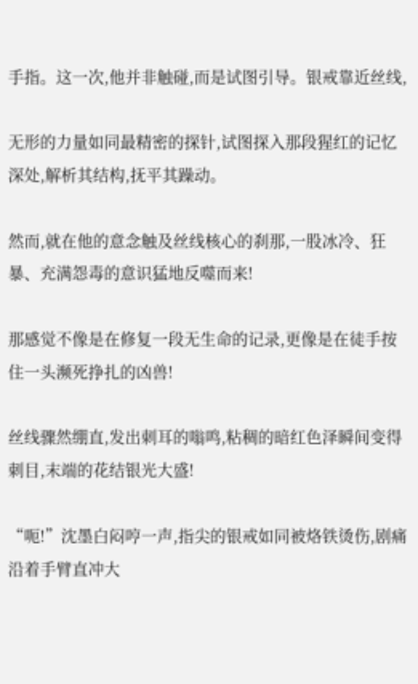手指。这一次,他并非触碰,而是试图引导。银戒靠近丝线,

无形的力量如同最精密的探针,试图探入那段猩红的记忆深处,解析其结构,抚平其躁动。

然而,就在他的意念触及丝线核心的刹那,一股冰冷、狂暴、充满怨毒的意识猛地反噬而来!

那感觉不像是在修复一段无生命的记录,更像是在徒手按住一头濒死挣扎的凶兽!

丝线骤然绷直,发出刺耳的嗡鸣,粘稠的暗红色泽瞬间变得刺目,末端的花结银光大盛!

“呃!”沈墨白闷哼一声,指尖的银戒如同被烙铁烫伤,剧痛沿着手臂直冲大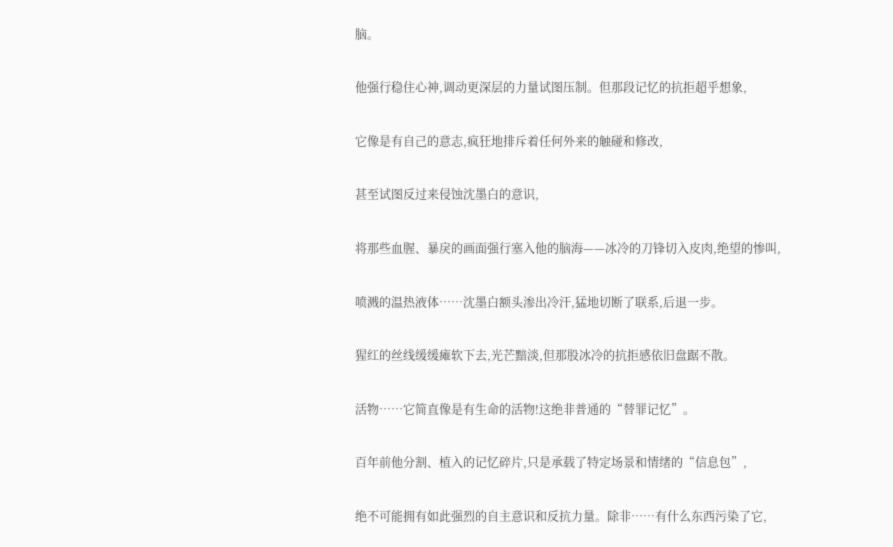脑。

他强行稳住心神,调动更深层的力量试图压制。但那段记忆的抗拒超乎想象,

它像是有自己的意志,疯狂地排斥着任何外来的触碰和修改,

甚至试图反过来侵蚀沈墨白的意识,

将那些血腥、暴戾的画面强行塞入他的脑海——冰冷的刀锋切入皮肉,绝望的惨叫,

喷溅的温热液体……沈墨白额头渗出冷汗,猛地切断了联系,后退一步。

猩红的丝线缓缓瘫软下去,光芒黯淡,但那股冰冷的抗拒感依旧盘踞不散。

活物……它简直像是有生命的活物!这绝非普通的“替罪记忆”。

百年前他分割、植入的记忆碎片,只是承载了特定场景和情绪的“信息包”,

绝不可能拥有如此强烈的自主意识和反抗力量。除非……有什么东西污染了它,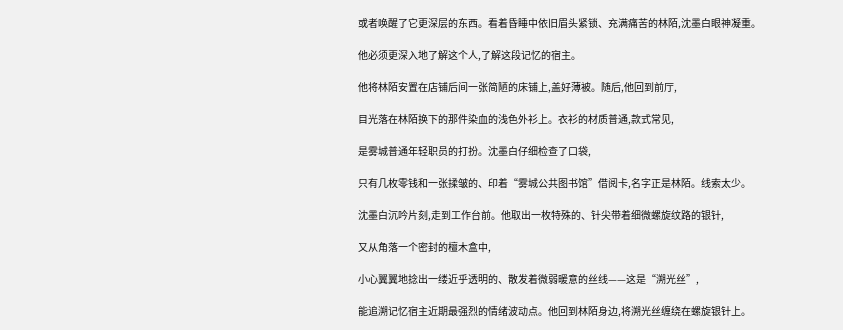或者唤醒了它更深层的东西。看着昏睡中依旧眉头紧锁、充满痛苦的林陌,沈墨白眼神凝重。

他必须更深入地了解这个人,了解这段记忆的宿主。

他将林陌安置在店铺后间一张简陋的床铺上,盖好薄被。随后,他回到前厅,

目光落在林陌换下的那件染血的浅色外衫上。衣衫的材质普通,款式常见,

是雾城普通年轻职员的打扮。沈墨白仔细检查了口袋,

只有几枚零钱和一张揉皱的、印着“雾城公共图书馆”借阅卡,名字正是林陌。线索太少。

沈墨白沉吟片刻,走到工作台前。他取出一枚特殊的、针尖带着细微螺旋纹路的银针,

又从角落一个密封的檀木盒中,

小心翼翼地捻出一缕近乎透明的、散发着微弱暖意的丝线——这是“溯光丝”,

能追溯记忆宿主近期最强烈的情绪波动点。他回到林陌身边,将溯光丝缠绕在螺旋银针上。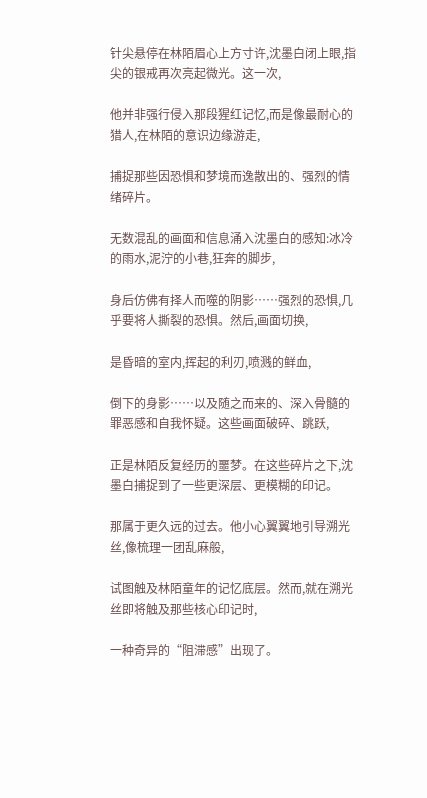针尖悬停在林陌眉心上方寸许,沈墨白闭上眼,指尖的银戒再次亮起微光。这一次,

他并非强行侵入那段猩红记忆,而是像最耐心的猎人,在林陌的意识边缘游走,

捕捉那些因恐惧和梦境而逸散出的、强烈的情绪碎片。

无数混乱的画面和信息涌入沈墨白的感知:冰冷的雨水,泥泞的小巷,狂奔的脚步,

身后仿佛有择人而噬的阴影……强烈的恐惧,几乎要将人撕裂的恐惧。然后,画面切换,

是昏暗的室内,挥起的利刃,喷溅的鲜血,

倒下的身影……以及随之而来的、深入骨髓的罪恶感和自我怀疑。这些画面破碎、跳跃,

正是林陌反复经历的噩梦。在这些碎片之下,沈墨白捕捉到了一些更深层、更模糊的印记。

那属于更久远的过去。他小心翼翼地引导溯光丝,像梳理一团乱麻般,

试图触及林陌童年的记忆底层。然而,就在溯光丝即将触及那些核心印记时,

一种奇异的“阻滞感”出现了。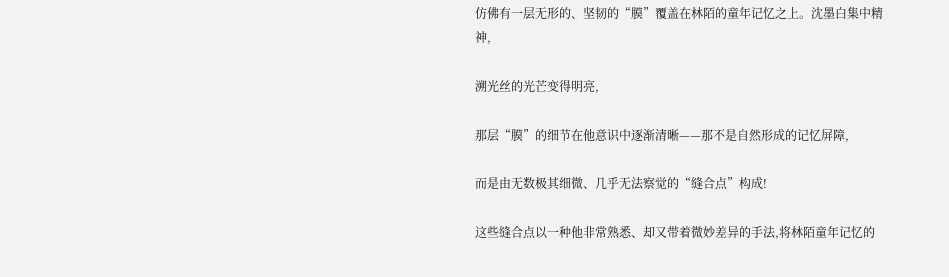仿佛有一层无形的、坚韧的“膜”覆盖在林陌的童年记忆之上。沈墨白集中精神,

溯光丝的光芒变得明亮,

那层“膜”的细节在他意识中逐渐清晰——那不是自然形成的记忆屏障,

而是由无数极其细微、几乎无法察觉的“缝合点”构成!

这些缝合点以一种他非常熟悉、却又带着微妙差异的手法,将林陌童年记忆的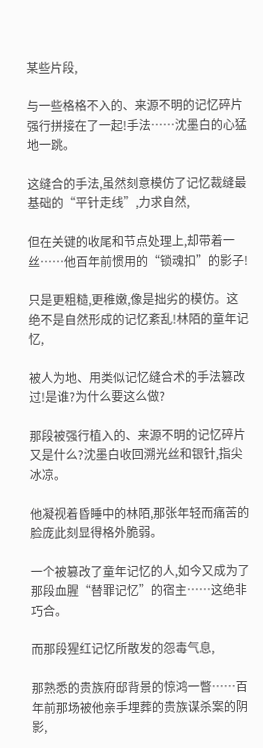某些片段,

与一些格格不入的、来源不明的记忆碎片强行拼接在了一起!手法……沈墨白的心猛地一跳。

这缝合的手法,虽然刻意模仿了记忆裁缝最基础的“平针走线”,力求自然,

但在关键的收尾和节点处理上,却带着一丝……他百年前惯用的“锁魂扣”的影子!

只是更粗糙,更稚嫩,像是拙劣的模仿。这绝不是自然形成的记忆紊乱!林陌的童年记忆,

被人为地、用类似记忆缝合术的手法篡改过!是谁?为什么要这么做?

那段被强行植入的、来源不明的记忆碎片又是什么?沈墨白收回溯光丝和银针,指尖冰凉。

他凝视着昏睡中的林陌,那张年轻而痛苦的脸庞此刻显得格外脆弱。

一个被篡改了童年记忆的人,如今又成为了那段血腥“替罪记忆”的宿主……这绝非巧合。

而那段猩红记忆所散发的怨毒气息,

那熟悉的贵族府邸背景的惊鸿一瞥……百年前那场被他亲手埋葬的贵族谋杀案的阴影,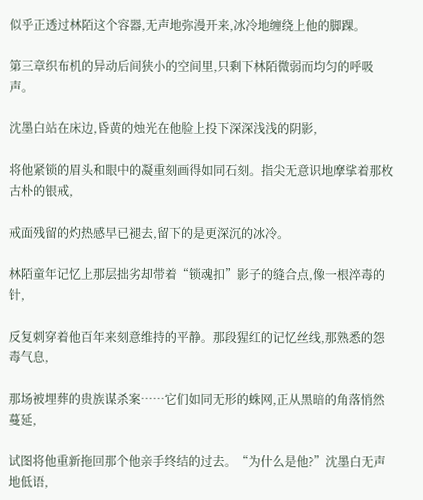似乎正透过林陌这个容器,无声地弥漫开来,冰冷地缠绕上他的脚踝。

第三章织布机的异动后间狭小的空间里,只剩下林陌微弱而均匀的呼吸声。

沈墨白站在床边,昏黄的烛光在他脸上投下深深浅浅的阴影,

将他紧锁的眉头和眼中的凝重刻画得如同石刻。指尖无意识地摩挲着那枚古朴的银戒,

戒面残留的灼热感早已褪去,留下的是更深沉的冰冷。

林陌童年记忆上那层拙劣却带着“锁魂扣”影子的缝合点,像一根淬毒的针,

反复刺穿着他百年来刻意维持的平静。那段猩红的记忆丝线,那熟悉的怨毒气息,

那场被埋葬的贵族谋杀案……它们如同无形的蛛网,正从黑暗的角落悄然蔓延,

试图将他重新拖回那个他亲手终结的过去。“为什么是他?”沈墨白无声地低语,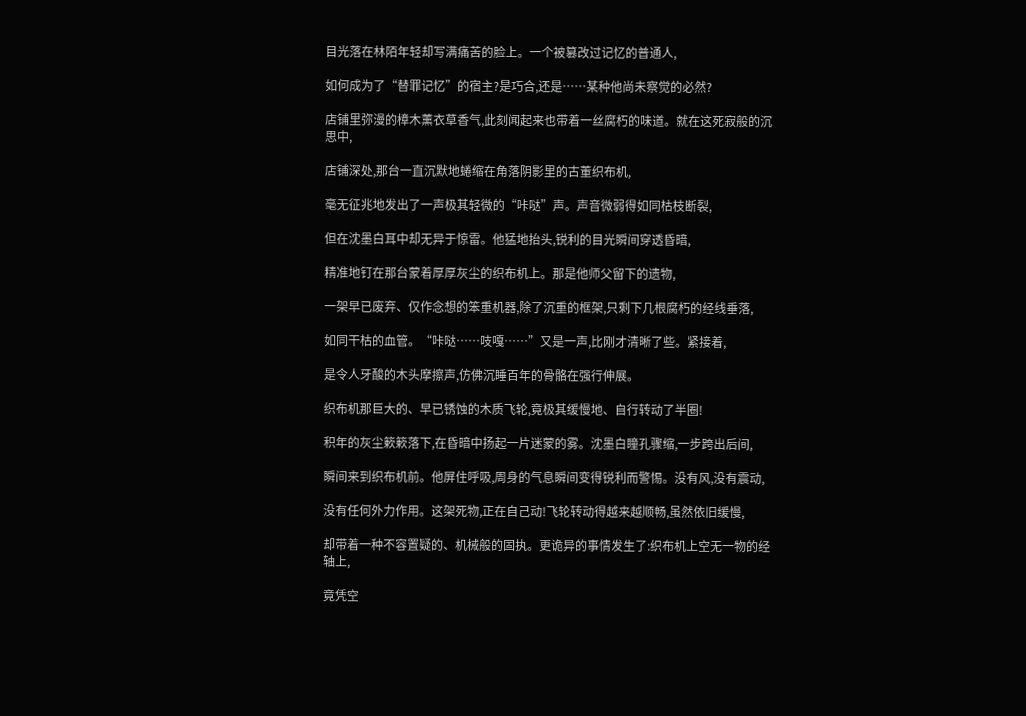目光落在林陌年轻却写满痛苦的脸上。一个被篡改过记忆的普通人,

如何成为了“替罪记忆”的宿主?是巧合,还是……某种他尚未察觉的必然?

店铺里弥漫的樟木薰衣草香气,此刻闻起来也带着一丝腐朽的味道。就在这死寂般的沉思中,

店铺深处,那台一直沉默地蜷缩在角落阴影里的古董织布机,

毫无征兆地发出了一声极其轻微的“咔哒”声。声音微弱得如同枯枝断裂,

但在沈墨白耳中却无异于惊雷。他猛地抬头,锐利的目光瞬间穿透昏暗,

精准地钉在那台蒙着厚厚灰尘的织布机上。那是他师父留下的遗物,

一架早已废弃、仅作念想的笨重机器,除了沉重的框架,只剩下几根腐朽的经线垂落,

如同干枯的血管。“咔哒……吱嘎……”又是一声,比刚才清晰了些。紧接着,

是令人牙酸的木头摩擦声,仿佛沉睡百年的骨骼在强行伸展。

织布机那巨大的、早已锈蚀的木质飞轮,竟极其缓慢地、自行转动了半圈!

积年的灰尘簌簌落下,在昏暗中扬起一片迷蒙的雾。沈墨白瞳孔骤缩,一步跨出后间,

瞬间来到织布机前。他屏住呼吸,周身的气息瞬间变得锐利而警惕。没有风,没有震动,

没有任何外力作用。这架死物,正在自己动!飞轮转动得越来越顺畅,虽然依旧缓慢,

却带着一种不容置疑的、机械般的固执。更诡异的事情发生了:织布机上空无一物的经轴上,

竟凭空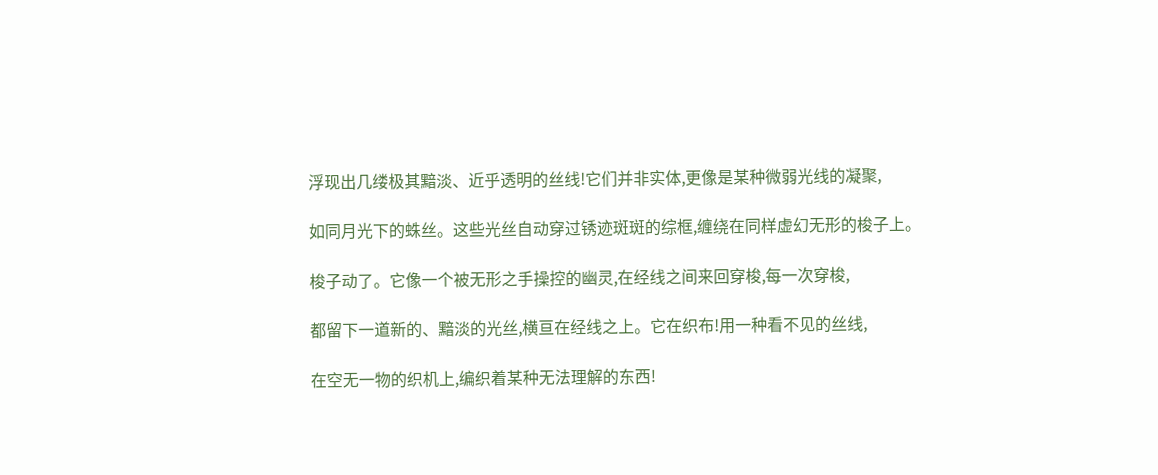浮现出几缕极其黯淡、近乎透明的丝线!它们并非实体,更像是某种微弱光线的凝聚,

如同月光下的蛛丝。这些光丝自动穿过锈迹斑斑的综框,缠绕在同样虚幻无形的梭子上。

梭子动了。它像一个被无形之手操控的幽灵,在经线之间来回穿梭,每一次穿梭,

都留下一道新的、黯淡的光丝,横亘在经线之上。它在织布!用一种看不见的丝线,

在空无一物的织机上,编织着某种无法理解的东西!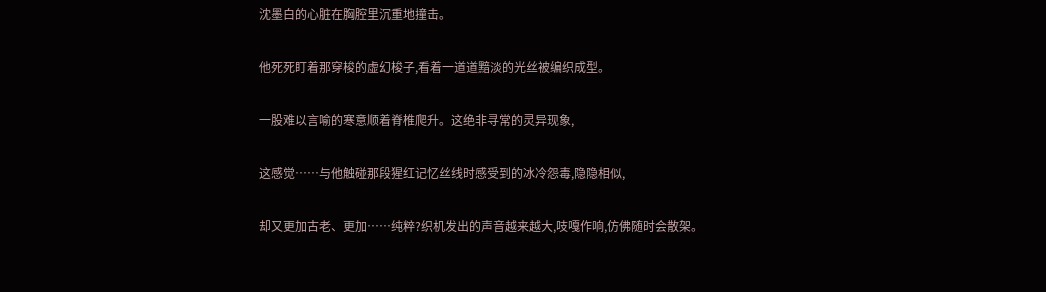沈墨白的心脏在胸腔里沉重地撞击。

他死死盯着那穿梭的虚幻梭子,看着一道道黯淡的光丝被编织成型。

一股难以言喻的寒意顺着脊椎爬升。这绝非寻常的灵异现象,

这感觉……与他触碰那段猩红记忆丝线时感受到的冰冷怨毒,隐隐相似,

却又更加古老、更加……纯粹?织机发出的声音越来越大,吱嘎作响,仿佛随时会散架。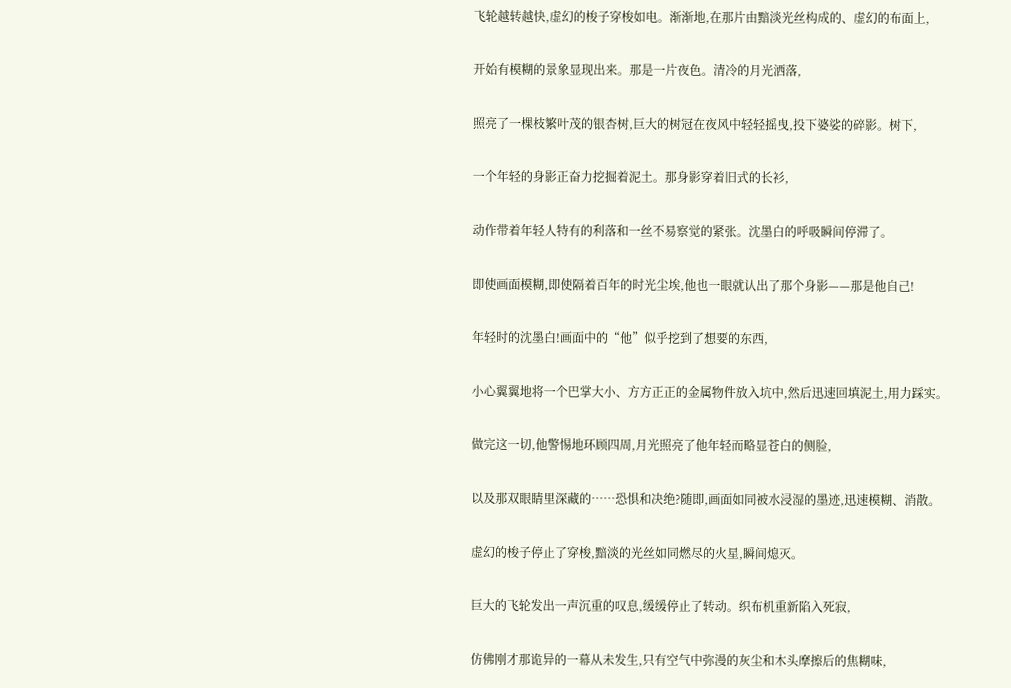飞轮越转越快,虚幻的梭子穿梭如电。渐渐地,在那片由黯淡光丝构成的、虚幻的布面上,

开始有模糊的景象显现出来。那是一片夜色。清冷的月光洒落,

照亮了一棵枝繁叶茂的银杏树,巨大的树冠在夜风中轻轻摇曳,投下婆娑的碎影。树下,

一个年轻的身影正奋力挖掘着泥土。那身影穿着旧式的长衫,

动作带着年轻人特有的利落和一丝不易察觉的紧张。沈墨白的呼吸瞬间停滞了。

即使画面模糊,即使隔着百年的时光尘埃,他也一眼就认出了那个身影——那是他自己!

年轻时的沈墨白!画面中的“他”似乎挖到了想要的东西,

小心翼翼地将一个巴掌大小、方方正正的金属物件放入坑中,然后迅速回填泥土,用力踩实。

做完这一切,他警惕地环顾四周,月光照亮了他年轻而略显苍白的侧脸,

以及那双眼睛里深藏的……恐惧和决绝?随即,画面如同被水浸湿的墨迹,迅速模糊、消散。

虚幻的梭子停止了穿梭,黯淡的光丝如同燃尽的火星,瞬间熄灭。

巨大的飞轮发出一声沉重的叹息,缓缓停止了转动。织布机重新陷入死寂,

仿佛刚才那诡异的一幕从未发生,只有空气中弥漫的灰尘和木头摩擦后的焦糊味,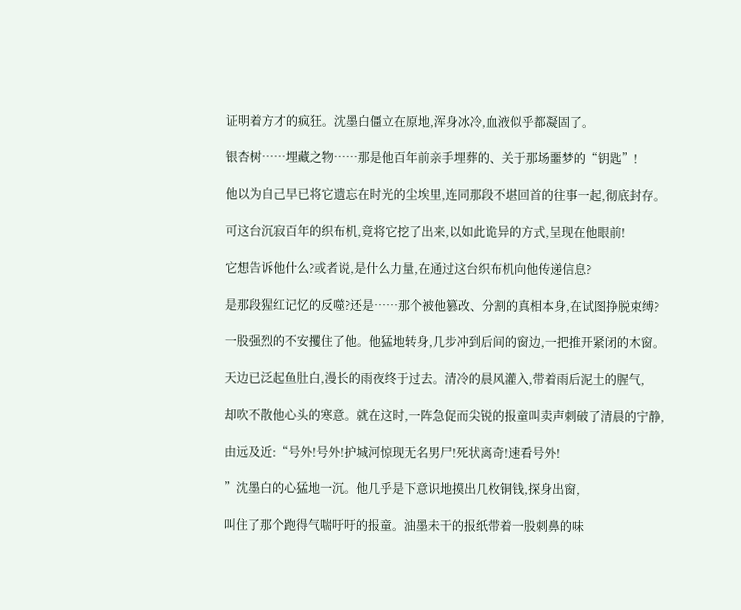证明着方才的疯狂。沈墨白僵立在原地,浑身冰冷,血液似乎都凝固了。

银杏树……埋藏之物……那是他百年前亲手埋葬的、关于那场噩梦的“钥匙”!

他以为自己早已将它遗忘在时光的尘埃里,连同那段不堪回首的往事一起,彻底封存。

可这台沉寂百年的织布机,竟将它挖了出来,以如此诡异的方式,呈现在他眼前!

它想告诉他什么?或者说,是什么力量,在通过这台织布机向他传递信息?

是那段猩红记忆的反噬?还是……那个被他篡改、分割的真相本身,在试图挣脱束缚?

一股强烈的不安攫住了他。他猛地转身,几步冲到后间的窗边,一把推开紧闭的木窗。

天边已泛起鱼肚白,漫长的雨夜终于过去。清冷的晨风灌入,带着雨后泥土的腥气,

却吹不散他心头的寒意。就在这时,一阵急促而尖锐的报童叫卖声刺破了清晨的宁静,

由远及近:“号外!号外!护城河惊现无名男尸!死状离奇!速看号外!

”沈墨白的心猛地一沉。他几乎是下意识地摸出几枚铜钱,探身出窗,

叫住了那个跑得气喘吁吁的报童。油墨未干的报纸带着一股刺鼻的味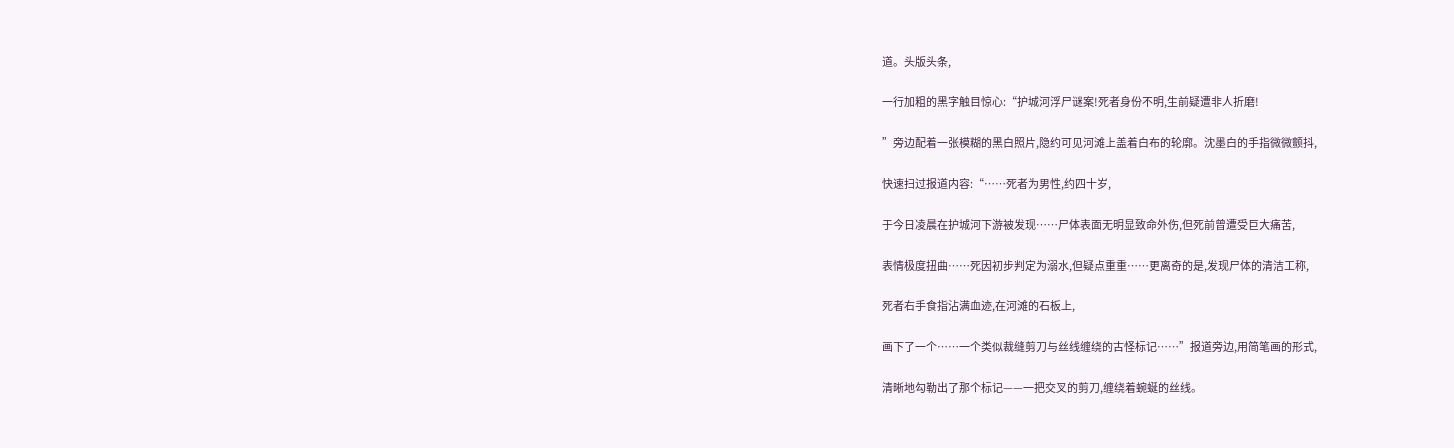道。头版头条,

一行加粗的黑字触目惊心:“护城河浮尸谜案!死者身份不明,生前疑遭非人折磨!

”旁边配着一张模糊的黑白照片,隐约可见河滩上盖着白布的轮廓。沈墨白的手指微微颤抖,

快速扫过报道内容:“……死者为男性,约四十岁,

于今日凌晨在护城河下游被发现……尸体表面无明显致命外伤,但死前曾遭受巨大痛苦,

表情极度扭曲……死因初步判定为溺水,但疑点重重……更离奇的是,发现尸体的清洁工称,

死者右手食指沾满血迹,在河滩的石板上,

画下了一个……一个类似裁缝剪刀与丝线缠绕的古怪标记……”报道旁边,用简笔画的形式,

清晰地勾勒出了那个标记——一把交叉的剪刀,缠绕着蜿蜒的丝线。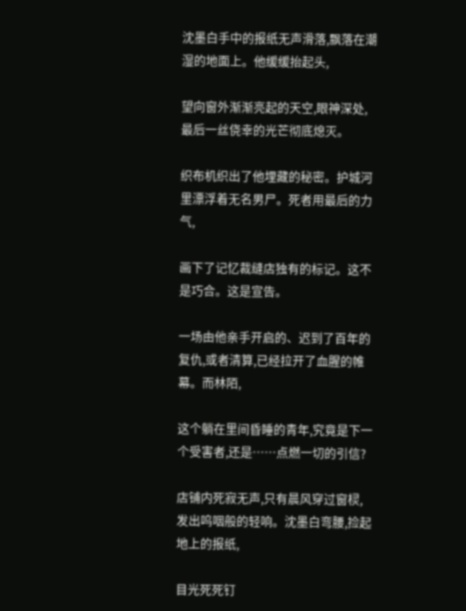沈墨白手中的报纸无声滑落,飘落在潮湿的地面上。他缓缓抬起头,

望向窗外渐渐亮起的天空,眼神深处,最后一丝侥幸的光芒彻底熄灭。

织布机织出了他埋藏的秘密。护城河里漂浮着无名男尸。死者用最后的力气,

画下了记忆裁缝店独有的标记。这不是巧合。这是宣告。

一场由他亲手开启的、迟到了百年的复仇,或者清算,已经拉开了血腥的帷幕。而林陌,

这个躺在里间昏睡的青年,究竟是下一个受害者,还是……点燃一切的引信?

店铺内死寂无声,只有晨风穿过窗棂,发出呜咽般的轻响。沈墨白弯腰,捡起地上的报纸,

目光死死钉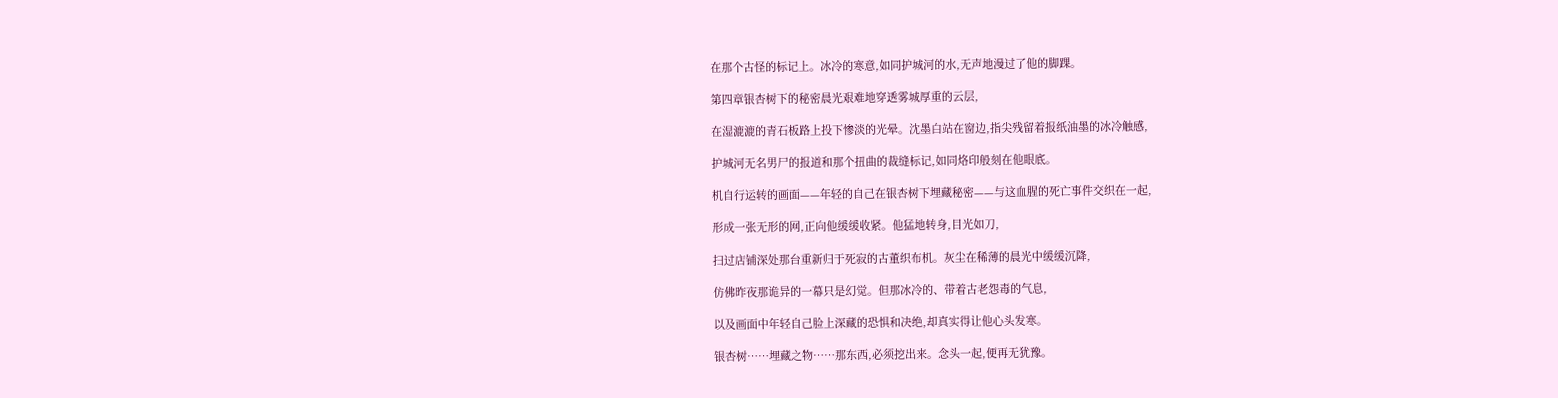在那个古怪的标记上。冰冷的寒意,如同护城河的水,无声地漫过了他的脚踝。

第四章银杏树下的秘密晨光艰难地穿透雾城厚重的云层,

在湿漉漉的青石板路上投下惨淡的光晕。沈墨白站在窗边,指尖残留着报纸油墨的冰冷触感,

护城河无名男尸的报道和那个扭曲的裁缝标记,如同烙印般刻在他眼底。

机自行运转的画面——年轻的自己在银杏树下埋藏秘密——与这血腥的死亡事件交织在一起,

形成一张无形的网,正向他缓缓收紧。他猛地转身,目光如刀,

扫过店铺深处那台重新归于死寂的古董织布机。灰尘在稀薄的晨光中缓缓沉降,

仿佛昨夜那诡异的一幕只是幻觉。但那冰冷的、带着古老怨毒的气息,

以及画面中年轻自己脸上深藏的恐惧和决绝,却真实得让他心头发寒。

银杏树……埋藏之物……那东西,必须挖出来。念头一起,便再无犹豫。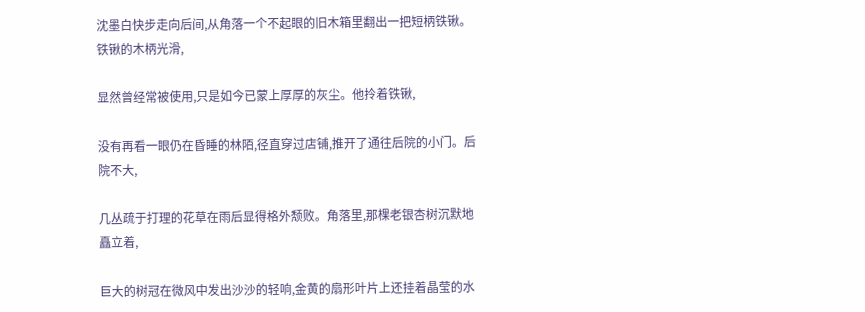沈墨白快步走向后间,从角落一个不起眼的旧木箱里翻出一把短柄铁锹。铁锹的木柄光滑,

显然曾经常被使用,只是如今已蒙上厚厚的灰尘。他拎着铁锹,

没有再看一眼仍在昏睡的林陌,径直穿过店铺,推开了通往后院的小门。后院不大,

几丛疏于打理的花草在雨后显得格外颓败。角落里,那棵老银杏树沉默地矗立着,

巨大的树冠在微风中发出沙沙的轻响,金黄的扇形叶片上还挂着晶莹的水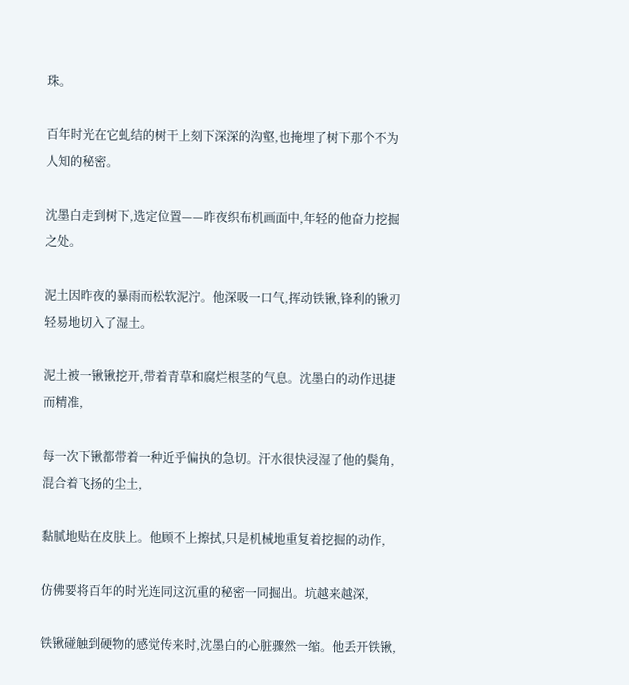珠。

百年时光在它虬结的树干上刻下深深的沟壑,也掩埋了树下那个不为人知的秘密。

沈墨白走到树下,选定位置——昨夜织布机画面中,年轻的他奋力挖掘之处。

泥土因昨夜的暴雨而松软泥泞。他深吸一口气,挥动铁锹,锋利的锹刃轻易地切入了湿土。

泥土被一锹锹挖开,带着青草和腐烂根茎的气息。沈墨白的动作迅捷而精准,

每一次下锹都带着一种近乎偏执的急切。汗水很快浸湿了他的鬓角,混合着飞扬的尘土,

黏腻地贴在皮肤上。他顾不上擦拭,只是机械地重复着挖掘的动作,

仿佛要将百年的时光连同这沉重的秘密一同掘出。坑越来越深,

铁锹碰触到硬物的感觉传来时,沈墨白的心脏骤然一缩。他丢开铁锹,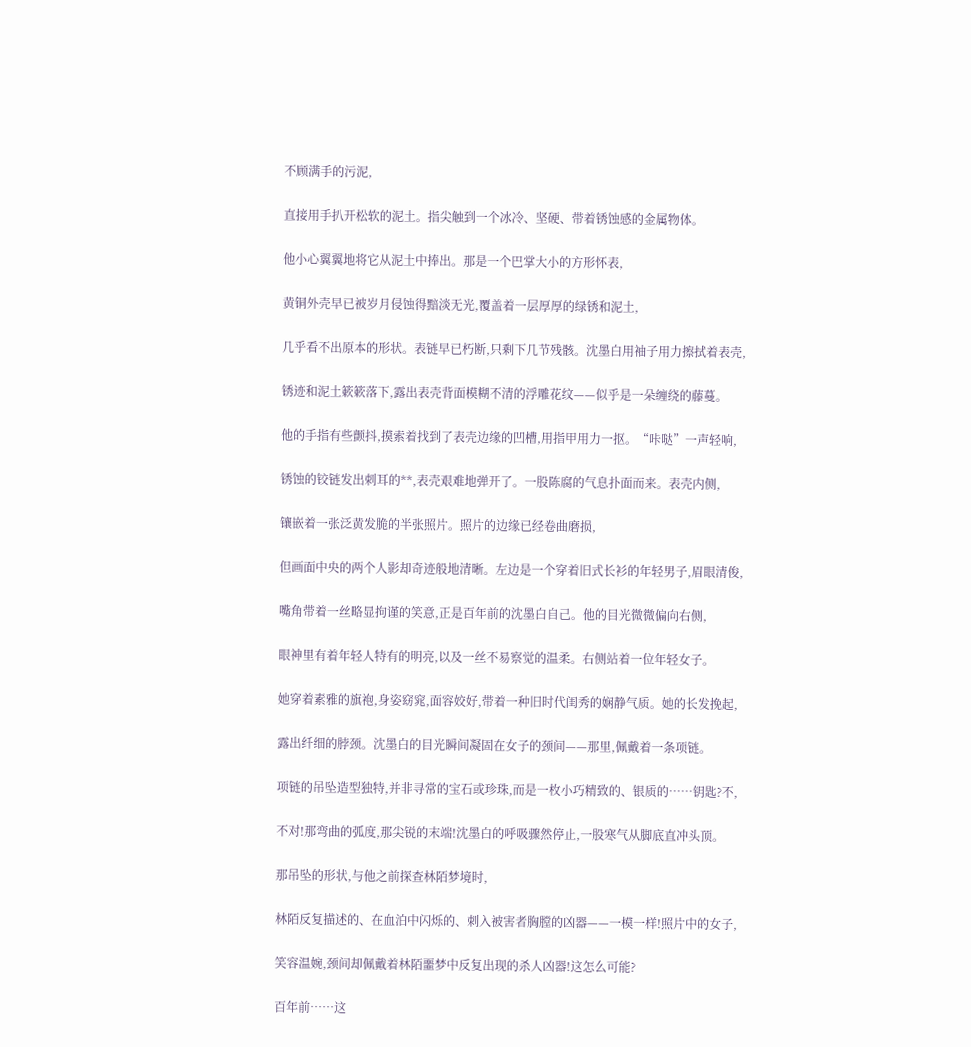不顾满手的污泥,

直接用手扒开松软的泥土。指尖触到一个冰冷、坚硬、带着锈蚀感的金属物体。

他小心翼翼地将它从泥土中捧出。那是一个巴掌大小的方形怀表,

黄铜外壳早已被岁月侵蚀得黯淡无光,覆盖着一层厚厚的绿锈和泥土,

几乎看不出原本的形状。表链早已朽断,只剩下几节残骸。沈墨白用袖子用力擦拭着表壳,

锈迹和泥土簌簌落下,露出表壳背面模糊不清的浮雕花纹——似乎是一朵缠绕的藤蔓。

他的手指有些颤抖,摸索着找到了表壳边缘的凹槽,用指甲用力一抠。“咔哒”一声轻响,

锈蚀的铰链发出刺耳的**,表壳艰难地弹开了。一股陈腐的气息扑面而来。表壳内侧,

镶嵌着一张泛黄发脆的半张照片。照片的边缘已经卷曲磨损,

但画面中央的两个人影却奇迹般地清晰。左边是一个穿着旧式长衫的年轻男子,眉眼清俊,

嘴角带着一丝略显拘谨的笑意,正是百年前的沈墨白自己。他的目光微微偏向右侧,

眼神里有着年轻人特有的明亮,以及一丝不易察觉的温柔。右侧站着一位年轻女子。

她穿着素雅的旗袍,身姿窈窕,面容姣好,带着一种旧时代闺秀的娴静气质。她的长发挽起,

露出纤细的脖颈。沈墨白的目光瞬间凝固在女子的颈间——那里,佩戴着一条项链。

项链的吊坠造型独特,并非寻常的宝石或珍珠,而是一枚小巧精致的、银质的……钥匙?不,

不对!那弯曲的弧度,那尖锐的末端!沈墨白的呼吸骤然停止,一股寒气从脚底直冲头顶。

那吊坠的形状,与他之前探查林陌梦境时,

林陌反复描述的、在血泊中闪烁的、刺入被害者胸膛的凶器——一模一样!照片中的女子,

笑容温婉,颈间却佩戴着林陌噩梦中反复出现的杀人凶器!这怎么可能?

百年前……这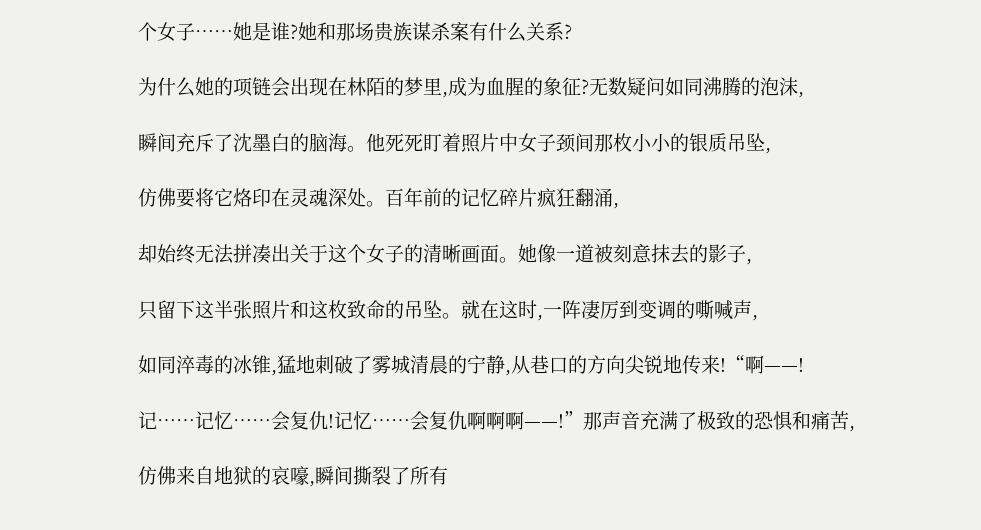个女子……她是谁?她和那场贵族谋杀案有什么关系?

为什么她的项链会出现在林陌的梦里,成为血腥的象征?无数疑问如同沸腾的泡沫,

瞬间充斥了沈墨白的脑海。他死死盯着照片中女子颈间那枚小小的银质吊坠,

仿佛要将它烙印在灵魂深处。百年前的记忆碎片疯狂翻涌,

却始终无法拼凑出关于这个女子的清晰画面。她像一道被刻意抹去的影子,

只留下这半张照片和这枚致命的吊坠。就在这时,一阵凄厉到变调的嘶喊声,

如同淬毒的冰锥,猛地刺破了雾城清晨的宁静,从巷口的方向尖锐地传来!“啊——!

记……记忆……会复仇!记忆……会复仇啊啊啊——!”那声音充满了极致的恐惧和痛苦,

仿佛来自地狱的哀嚎,瞬间撕裂了所有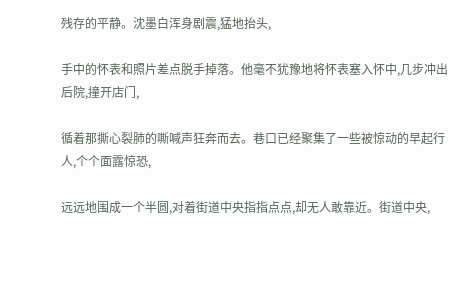残存的平静。沈墨白浑身剧震,猛地抬头,

手中的怀表和照片差点脱手掉落。他毫不犹豫地将怀表塞入怀中,几步冲出后院,撞开店门,

循着那撕心裂肺的嘶喊声狂奔而去。巷口已经聚集了一些被惊动的早起行人,个个面露惊恐,

远远地围成一个半圆,对着街道中央指指点点,却无人敢靠近。街道中央,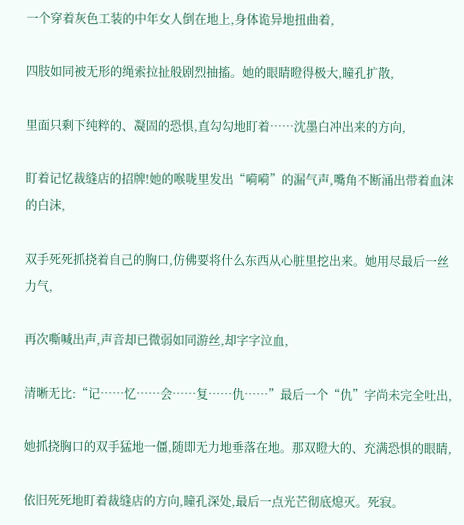一个穿着灰色工装的中年女人倒在地上,身体诡异地扭曲着,

四肢如同被无形的绳索拉扯般剧烈抽搐。她的眼睛瞪得极大,瞳孔扩散,

里面只剩下纯粹的、凝固的恐惧,直勾勾地盯着……沈墨白冲出来的方向,

盯着记忆裁缝店的招牌!她的喉咙里发出“嗬嗬”的漏气声,嘴角不断涌出带着血沫的白沫,

双手死死抓挠着自己的胸口,仿佛要将什么东西从心脏里挖出来。她用尽最后一丝力气,

再次嘶喊出声,声音却已微弱如同游丝,却字字泣血,

清晰无比:“记……忆……会……复……仇……”最后一个“仇”字尚未完全吐出,

她抓挠胸口的双手猛地一僵,随即无力地垂落在地。那双瞪大的、充满恐惧的眼睛,

依旧死死地盯着裁缝店的方向,瞳孔深处,最后一点光芒彻底熄灭。死寂。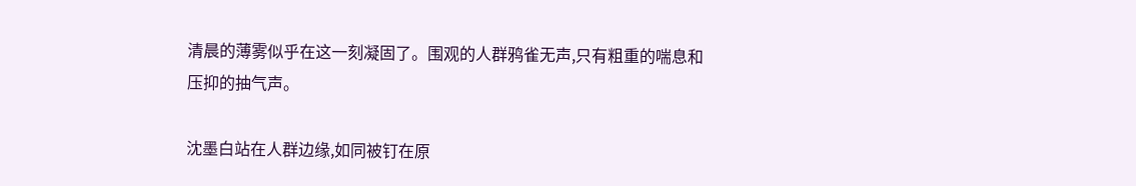清晨的薄雾似乎在这一刻凝固了。围观的人群鸦雀无声,只有粗重的喘息和压抑的抽气声。

沈墨白站在人群边缘,如同被钉在原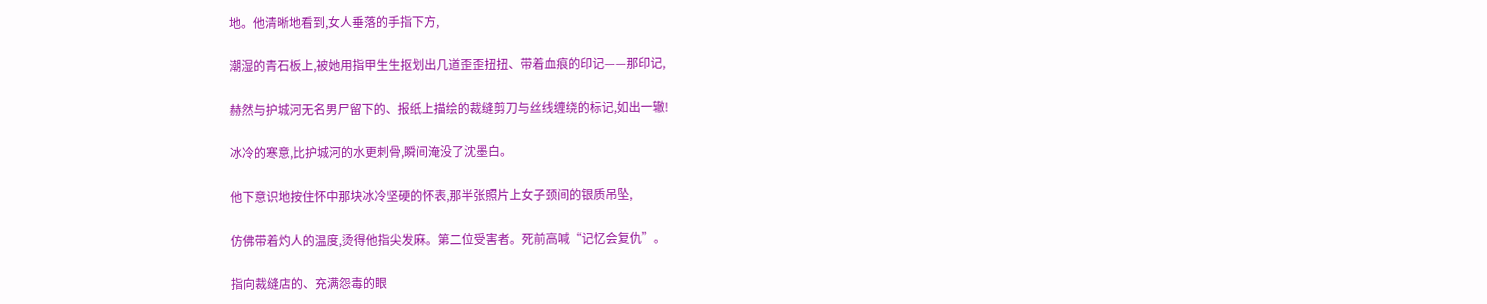地。他清晰地看到,女人垂落的手指下方,

潮湿的青石板上,被她用指甲生生抠划出几道歪歪扭扭、带着血痕的印记——那印记,

赫然与护城河无名男尸留下的、报纸上描绘的裁缝剪刀与丝线缠绕的标记,如出一辙!

冰冷的寒意,比护城河的水更刺骨,瞬间淹没了沈墨白。

他下意识地按住怀中那块冰冷坚硬的怀表,那半张照片上女子颈间的银质吊坠,

仿佛带着灼人的温度,烫得他指尖发麻。第二位受害者。死前高喊“记忆会复仇”。

指向裁缝店的、充满怨毒的眼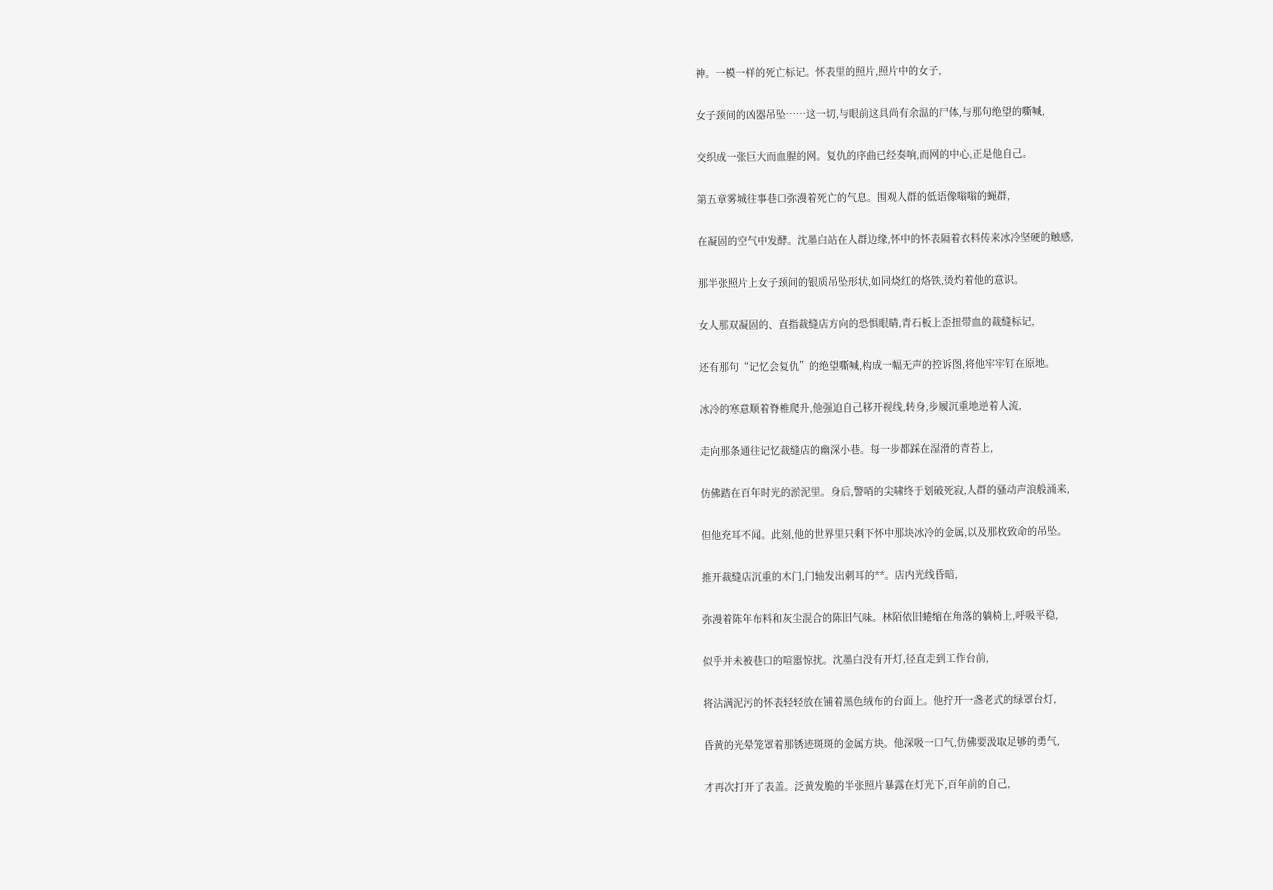神。一模一样的死亡标记。怀表里的照片,照片中的女子,

女子颈间的凶器吊坠……这一切,与眼前这具尚有余温的尸体,与那句绝望的嘶喊,

交织成一张巨大而血腥的网。复仇的序曲已经奏响,而网的中心,正是他自己。

第五章雾城往事巷口弥漫着死亡的气息。围观人群的低语像嗡嗡的蝇群,

在凝固的空气中发酵。沈墨白站在人群边缘,怀中的怀表隔着衣料传来冰冷坚硬的触感,

那半张照片上女子颈间的银质吊坠形状,如同烧红的烙铁,烫灼着他的意识。

女人那双凝固的、直指裁缝店方向的恐惧眼睛,青石板上歪扭带血的裁缝标记,

还有那句“记忆会复仇”的绝望嘶喊,构成一幅无声的控诉图,将他牢牢钉在原地。

冰冷的寒意顺着脊椎爬升,他强迫自己移开视线,转身,步履沉重地逆着人流,

走向那条通往记忆裁缝店的幽深小巷。每一步都踩在湿滑的青苔上,

仿佛踏在百年时光的淤泥里。身后,警哨的尖啸终于划破死寂,人群的骚动声浪般涌来,

但他充耳不闻。此刻,他的世界里只剩下怀中那块冰冷的金属,以及那枚致命的吊坠。

推开裁缝店沉重的木门,门轴发出刺耳的**。店内光线昏暗,

弥漫着陈年布料和灰尘混合的陈旧气味。林陌依旧蜷缩在角落的躺椅上,呼吸平稳,

似乎并未被巷口的喧嚣惊扰。沈墨白没有开灯,径直走到工作台前,

将沾满泥污的怀表轻轻放在铺着黑色绒布的台面上。他拧开一盏老式的绿罩台灯,

昏黄的光晕笼罩着那锈迹斑斑的金属方块。他深吸一口气,仿佛要汲取足够的勇气,

才再次打开了表盖。泛黄发脆的半张照片暴露在灯光下,百年前的自己,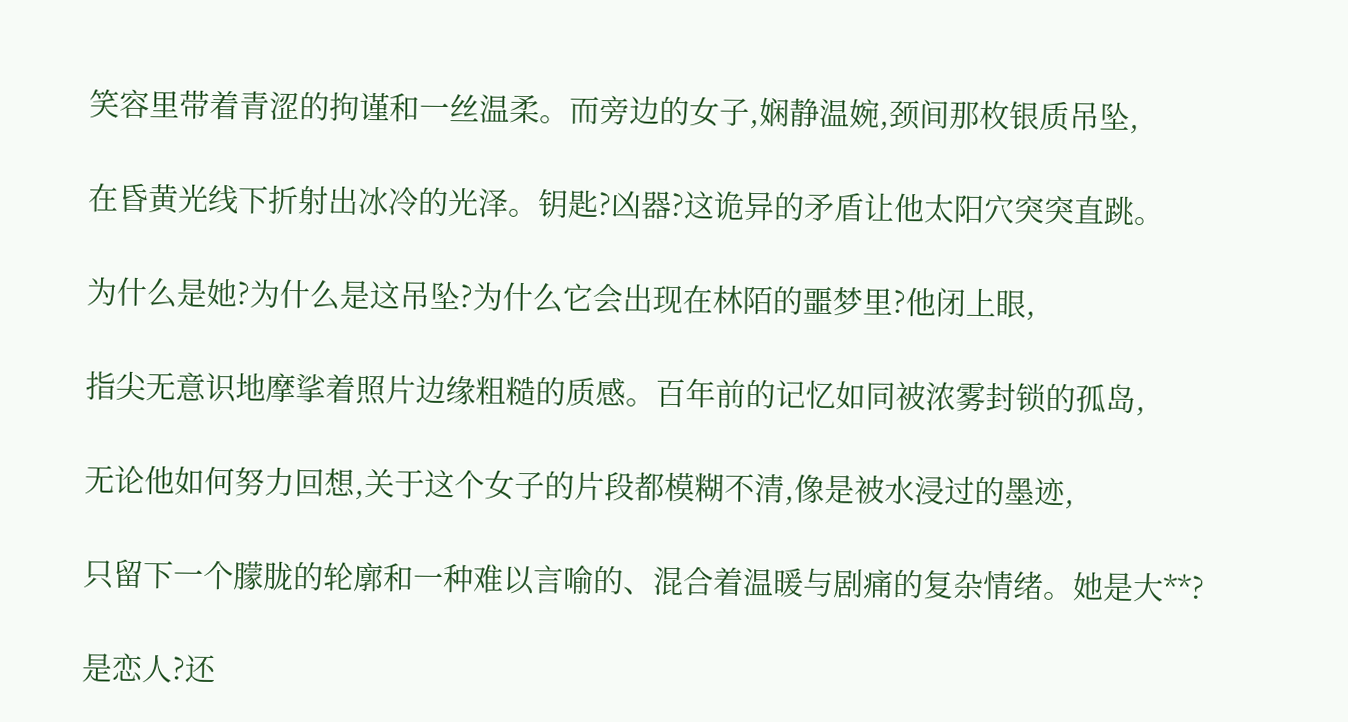笑容里带着青涩的拘谨和一丝温柔。而旁边的女子,娴静温婉,颈间那枚银质吊坠,

在昏黄光线下折射出冰冷的光泽。钥匙?凶器?这诡异的矛盾让他太阳穴突突直跳。

为什么是她?为什么是这吊坠?为什么它会出现在林陌的噩梦里?他闭上眼,

指尖无意识地摩挲着照片边缘粗糙的质感。百年前的记忆如同被浓雾封锁的孤岛,

无论他如何努力回想,关于这个女子的片段都模糊不清,像是被水浸过的墨迹,

只留下一个朦胧的轮廓和一种难以言喻的、混合着温暖与剧痛的复杂情绪。她是大**?

是恋人?还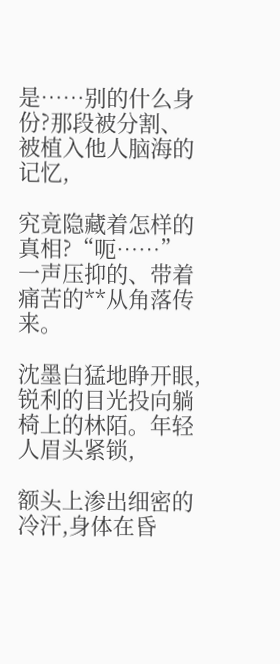是……别的什么身份?那段被分割、被植入他人脑海的记忆,

究竟隐藏着怎样的真相?“呃……”一声压抑的、带着痛苦的**从角落传来。

沈墨白猛地睁开眼,锐利的目光投向躺椅上的林陌。年轻人眉头紧锁,

额头上渗出细密的冷汗,身体在昏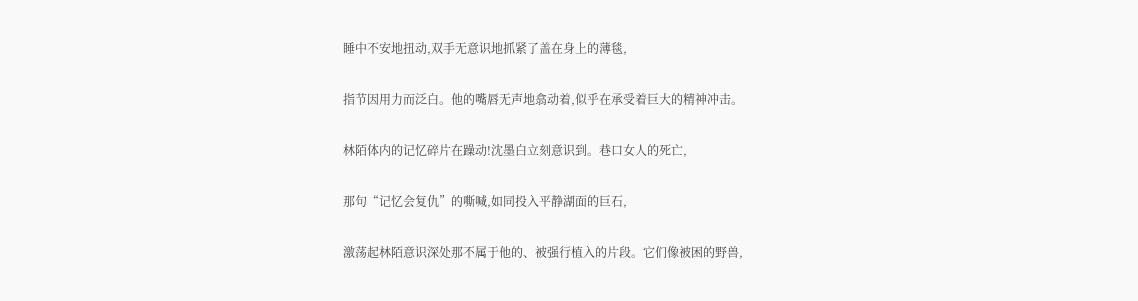睡中不安地扭动,双手无意识地抓紧了盖在身上的薄毯,

指节因用力而泛白。他的嘴唇无声地翕动着,似乎在承受着巨大的精神冲击。

林陌体内的记忆碎片在躁动!沈墨白立刻意识到。巷口女人的死亡,

那句“记忆会复仇”的嘶喊,如同投入平静湖面的巨石,

激荡起林陌意识深处那不属于他的、被强行植入的片段。它们像被困的野兽,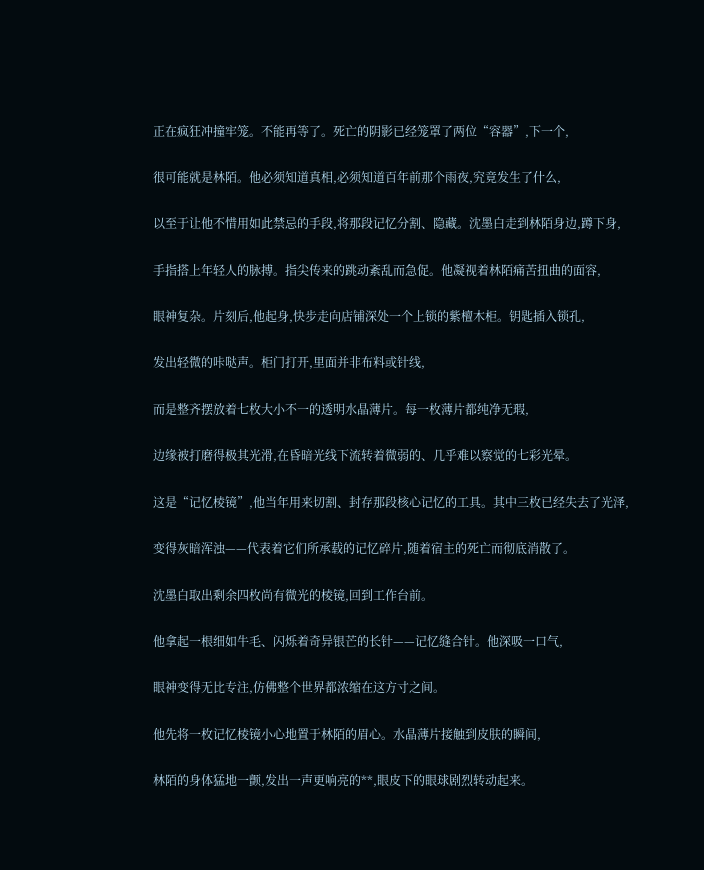正在疯狂冲撞牢笼。不能再等了。死亡的阴影已经笼罩了两位“容器”,下一个,

很可能就是林陌。他必须知道真相,必须知道百年前那个雨夜,究竟发生了什么,

以至于让他不惜用如此禁忌的手段,将那段记忆分割、隐藏。沈墨白走到林陌身边,蹲下身,

手指搭上年轻人的脉搏。指尖传来的跳动紊乱而急促。他凝视着林陌痛苦扭曲的面容,

眼神复杂。片刻后,他起身,快步走向店铺深处一个上锁的紫檀木柜。钥匙插入锁孔,

发出轻微的咔哒声。柜门打开,里面并非布料或针线,

而是整齐摆放着七枚大小不一的透明水晶薄片。每一枚薄片都纯净无瑕,

边缘被打磨得极其光滑,在昏暗光线下流转着微弱的、几乎难以察觉的七彩光晕。

这是“记忆棱镜”,他当年用来切割、封存那段核心记忆的工具。其中三枚已经失去了光泽,

变得灰暗浑浊——代表着它们所承载的记忆碎片,随着宿主的死亡而彻底消散了。

沈墨白取出剩余四枚尚有微光的棱镜,回到工作台前。

他拿起一根细如牛毛、闪烁着奇异银芒的长针——记忆缝合针。他深吸一口气,

眼神变得无比专注,仿佛整个世界都浓缩在这方寸之间。

他先将一枚记忆棱镜小心地置于林陌的眉心。水晶薄片接触到皮肤的瞬间,

林陌的身体猛地一颤,发出一声更响亮的**,眼皮下的眼球剧烈转动起来。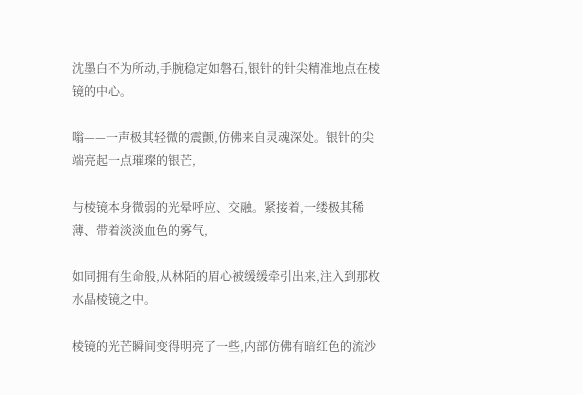沈墨白不为所动,手腕稳定如磐石,银针的针尖精准地点在棱镜的中心。

嗡——一声极其轻微的震颤,仿佛来自灵魂深处。银针的尖端亮起一点璀璨的银芒,

与棱镜本身微弱的光晕呼应、交融。紧接着,一缕极其稀薄、带着淡淡血色的雾气,

如同拥有生命般,从林陌的眉心被缓缓牵引出来,注入到那枚水晶棱镜之中。

棱镜的光芒瞬间变得明亮了一些,内部仿佛有暗红色的流沙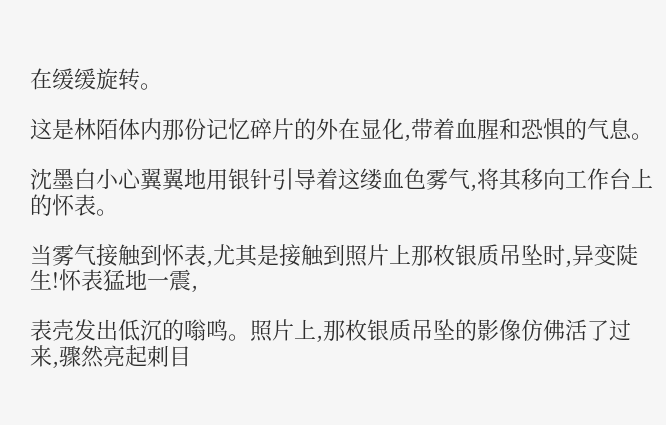在缓缓旋转。

这是林陌体内那份记忆碎片的外在显化,带着血腥和恐惧的气息。

沈墨白小心翼翼地用银针引导着这缕血色雾气,将其移向工作台上的怀表。

当雾气接触到怀表,尤其是接触到照片上那枚银质吊坠时,异变陡生!怀表猛地一震,

表壳发出低沉的嗡鸣。照片上,那枚银质吊坠的影像仿佛活了过来,骤然亮起刺目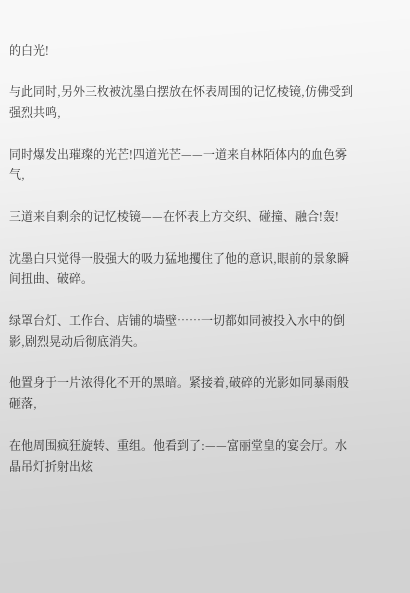的白光!

与此同时,另外三枚被沈墨白摆放在怀表周围的记忆棱镜,仿佛受到强烈共鸣,

同时爆发出璀璨的光芒!四道光芒——一道来自林陌体内的血色雾气,

三道来自剩余的记忆棱镜——在怀表上方交织、碰撞、融合!轰!

沈墨白只觉得一股强大的吸力猛地攫住了他的意识,眼前的景象瞬间扭曲、破碎。

绿罩台灯、工作台、店铺的墙壁……一切都如同被投入水中的倒影,剧烈晃动后彻底消失。

他置身于一片浓得化不开的黑暗。紧接着,破碎的光影如同暴雨般砸落,

在他周围疯狂旋转、重组。他看到了:——富丽堂皇的宴会厅。水晶吊灯折射出炫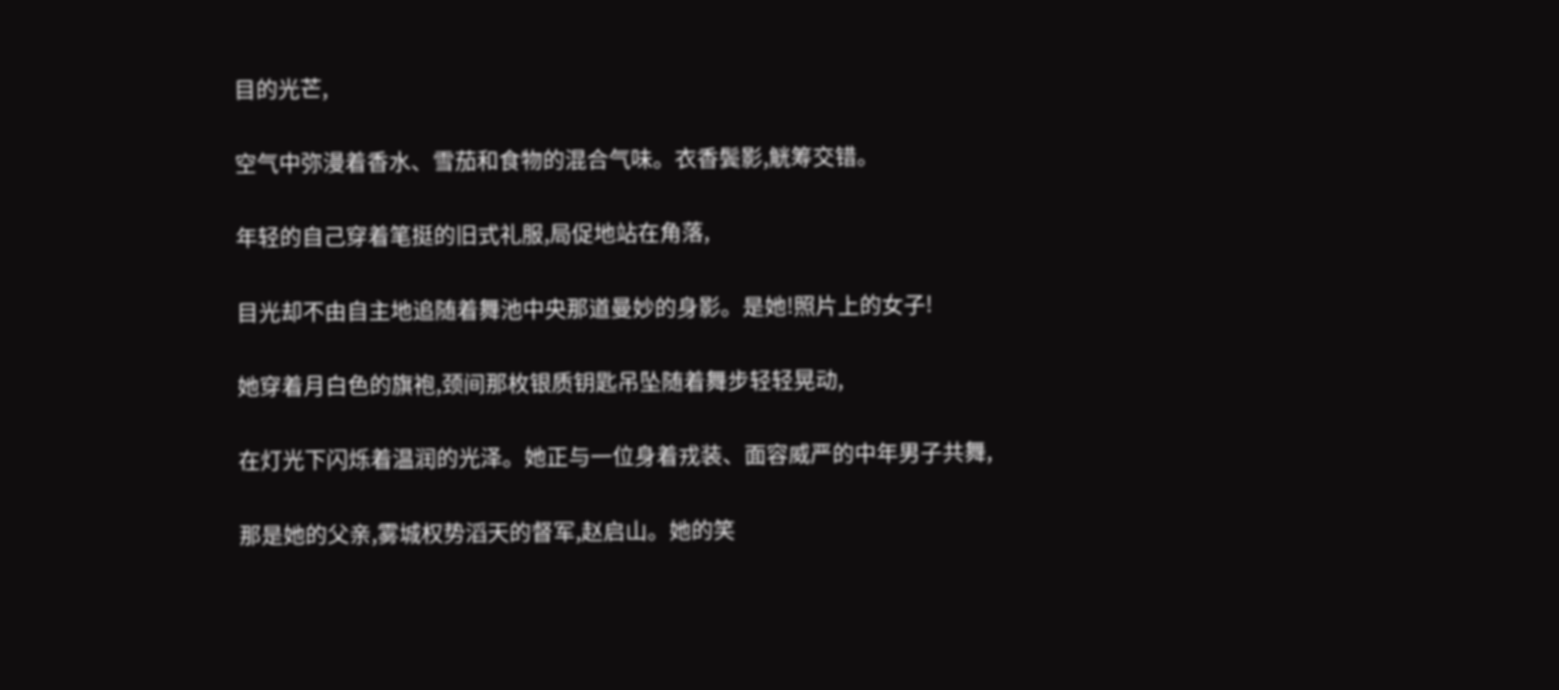目的光芒,

空气中弥漫着香水、雪茄和食物的混合气味。衣香鬓影,觥筹交错。

年轻的自己穿着笔挺的旧式礼服,局促地站在角落,

目光却不由自主地追随着舞池中央那道曼妙的身影。是她!照片上的女子!

她穿着月白色的旗袍,颈间那枚银质钥匙吊坠随着舞步轻轻晃动,

在灯光下闪烁着温润的光泽。她正与一位身着戎装、面容威严的中年男子共舞,

那是她的父亲,雾城权势滔天的督军,赵启山。她的笑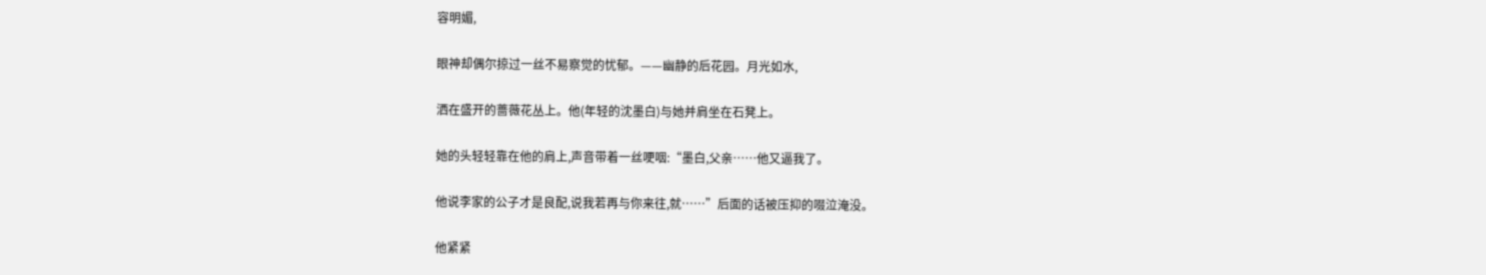容明媚,

眼神却偶尔掠过一丝不易察觉的忧郁。——幽静的后花园。月光如水,

洒在盛开的蔷薇花丛上。他(年轻的沈墨白)与她并肩坐在石凳上。

她的头轻轻靠在他的肩上,声音带着一丝哽咽:“墨白,父亲……他又逼我了。

他说李家的公子才是良配,说我若再与你来往,就……”后面的话被压抑的啜泣淹没。

他紧紧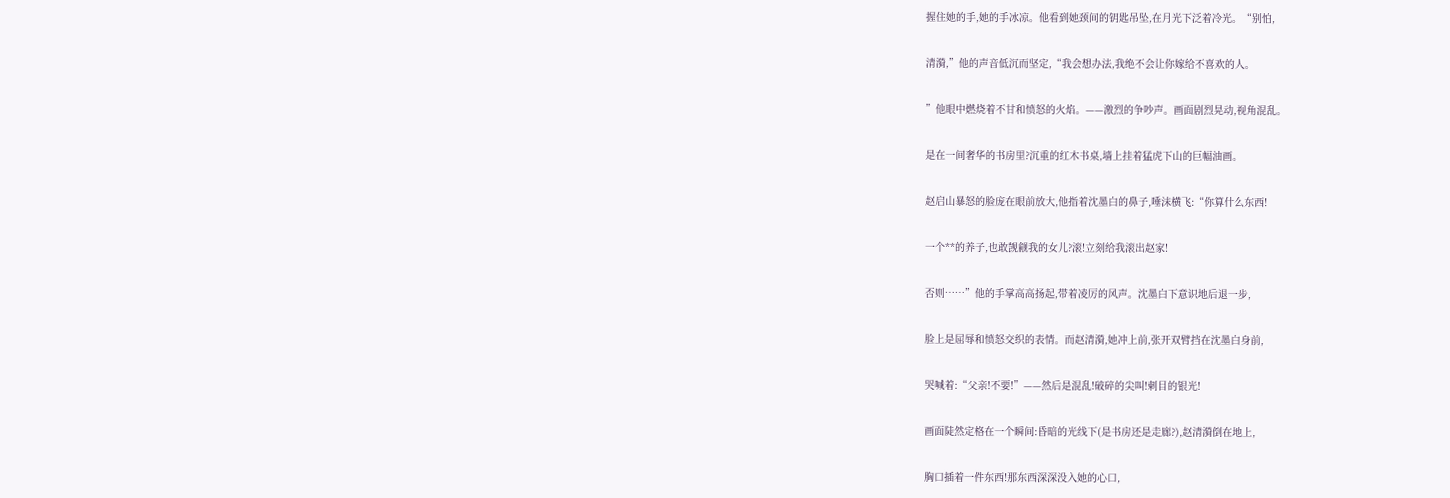握住她的手,她的手冰凉。他看到她颈间的钥匙吊坠,在月光下泛着冷光。“别怕,

清漪,”他的声音低沉而坚定,“我会想办法,我绝不会让你嫁给不喜欢的人。

”他眼中燃烧着不甘和愤怒的火焰。——激烈的争吵声。画面剧烈晃动,视角混乱。

是在一间奢华的书房里?沉重的红木书桌,墙上挂着猛虎下山的巨幅油画。

赵启山暴怒的脸庞在眼前放大,他指着沈墨白的鼻子,唾沫横飞:“你算什么东西!

一个**的养子,也敢觊觎我的女儿?滚!立刻给我滚出赵家!

否则……”他的手掌高高扬起,带着凌厉的风声。沈墨白下意识地后退一步,

脸上是屈辱和愤怒交织的表情。而赵清漪,她冲上前,张开双臂挡在沈墨白身前,

哭喊着:“父亲!不要!”——然后是混乱!破碎的尖叫!刺目的银光!

画面陡然定格在一个瞬间:昏暗的光线下(是书房还是走廊?),赵清漪倒在地上,

胸口插着一件东西!那东西深深没入她的心口,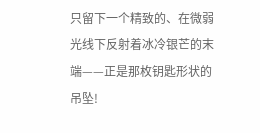只留下一个精致的、在微弱光线下反射着冰冷银芒的末端——正是那枚钥匙形状的吊坠!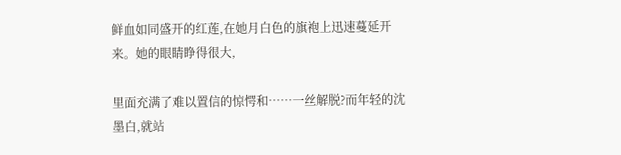鲜血如同盛开的红莲,在她月白色的旗袍上迅速蔓延开来。她的眼睛睁得很大,

里面充满了难以置信的惊愕和……一丝解脱?而年轻的沈墨白,就站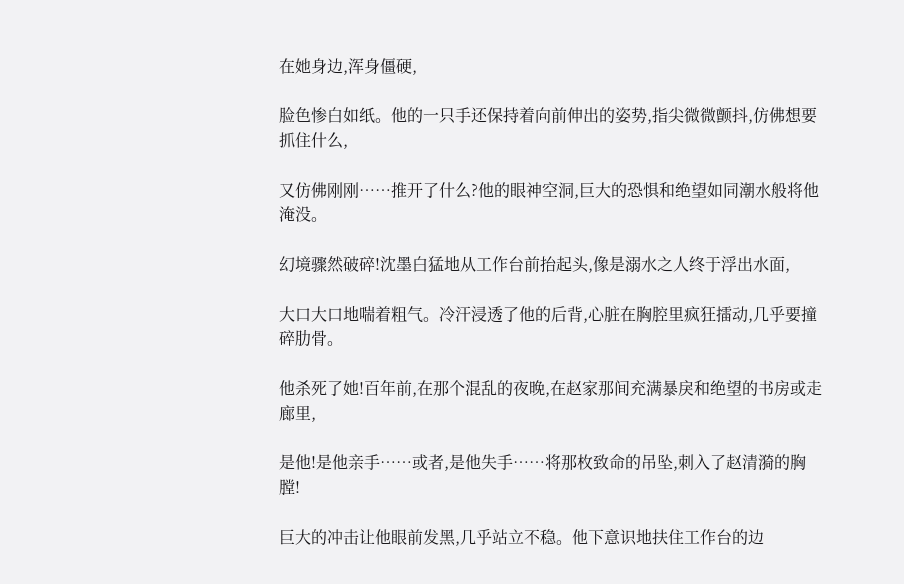在她身边,浑身僵硬,

脸色惨白如纸。他的一只手还保持着向前伸出的姿势,指尖微微颤抖,仿佛想要抓住什么,

又仿佛刚刚……推开了什么?他的眼神空洞,巨大的恐惧和绝望如同潮水般将他淹没。

幻境骤然破碎!沈墨白猛地从工作台前抬起头,像是溺水之人终于浮出水面,

大口大口地喘着粗气。冷汗浸透了他的后背,心脏在胸腔里疯狂擂动,几乎要撞碎肋骨。

他杀死了她!百年前,在那个混乱的夜晚,在赵家那间充满暴戾和绝望的书房或走廊里,

是他!是他亲手……或者,是他失手……将那枚致命的吊坠,刺入了赵清漪的胸膛!

巨大的冲击让他眼前发黑,几乎站立不稳。他下意识地扶住工作台的边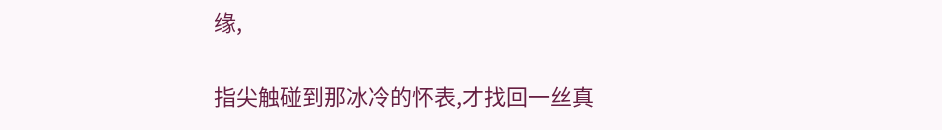缘,

指尖触碰到那冰冷的怀表,才找回一丝真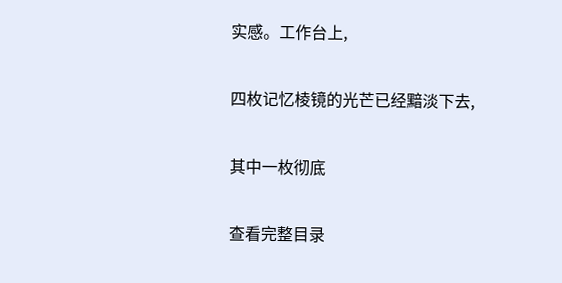实感。工作台上,

四枚记忆棱镜的光芒已经黯淡下去,

其中一枚彻底

查看完整目录